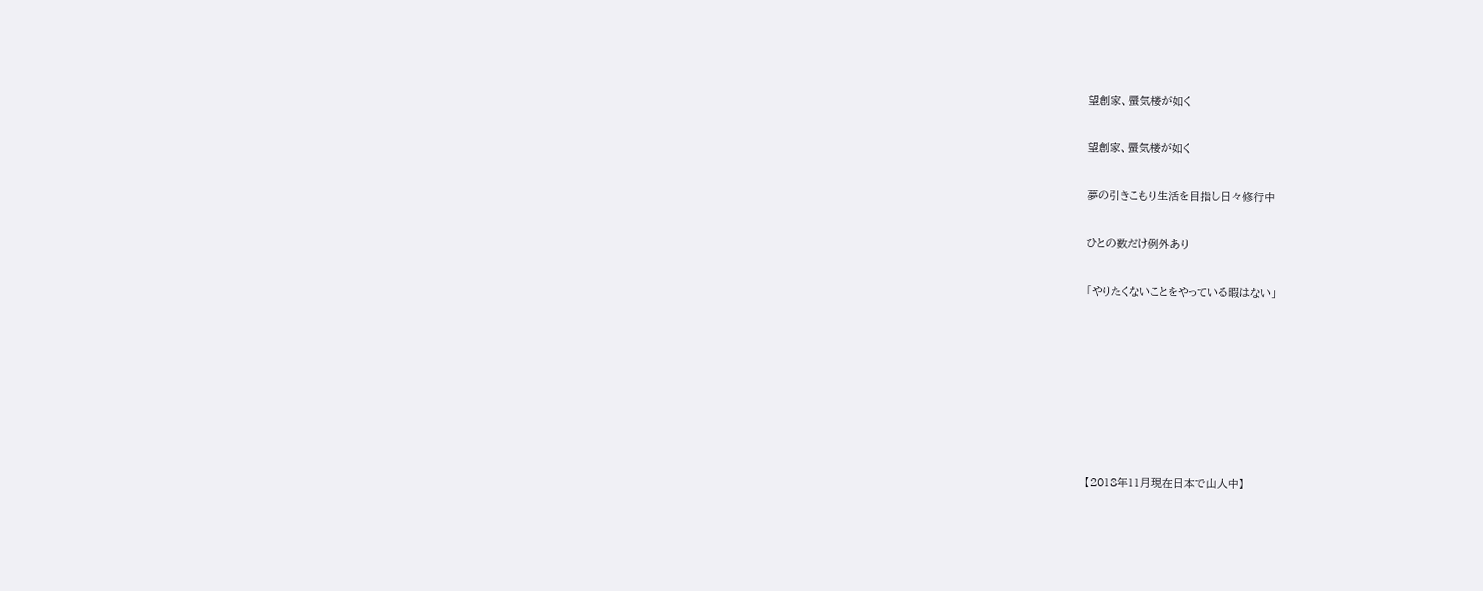望創家、蜃気楼が如く

望創家、蜃気楼が如く

夢の引きこもり生活を目指し日々修行中

ひとの数だけ例外あり

「やりたくないことをやっている暇はない」







【2018年11月現在日本で山人中】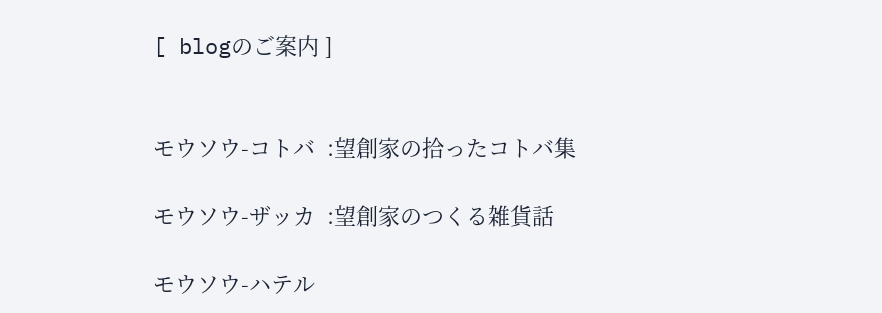[ blogのご案内 ]


モウソウ-コトバ  :望創家の拾ったコトバ集

モウソウ-ザッカ  :望創家のつくる雑貨話

モウソウ-ハテル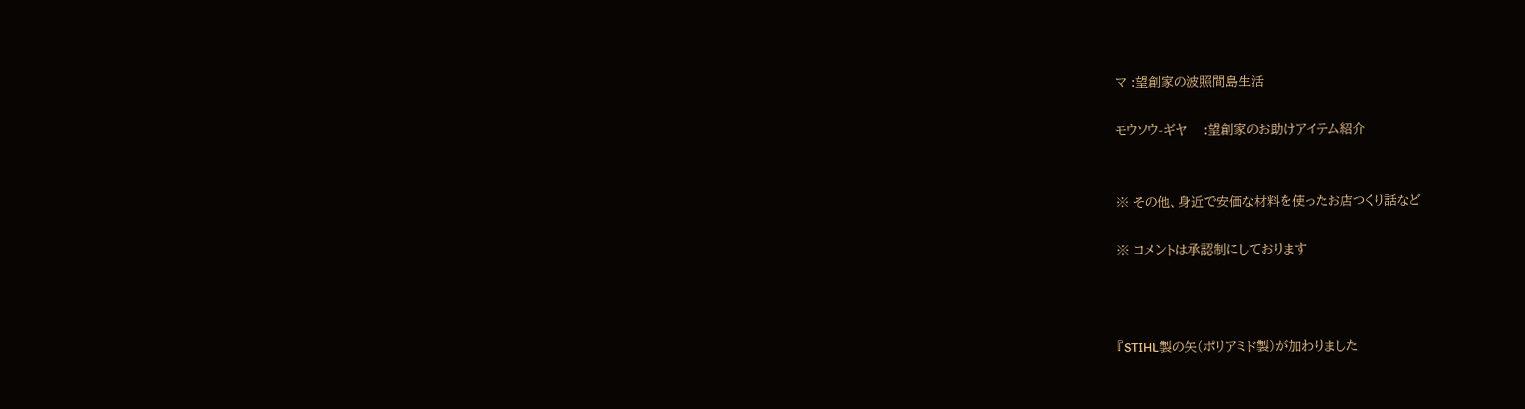マ :望創家の波照間島生活

モウソウ-ギヤ    :望創家のお助けアイテム紹介


※ その他、身近で安価な材料を使ったお店つくり話など

※ コメントは承認制にしております



『STIHL製の矢(ポリアミド製)が加わりました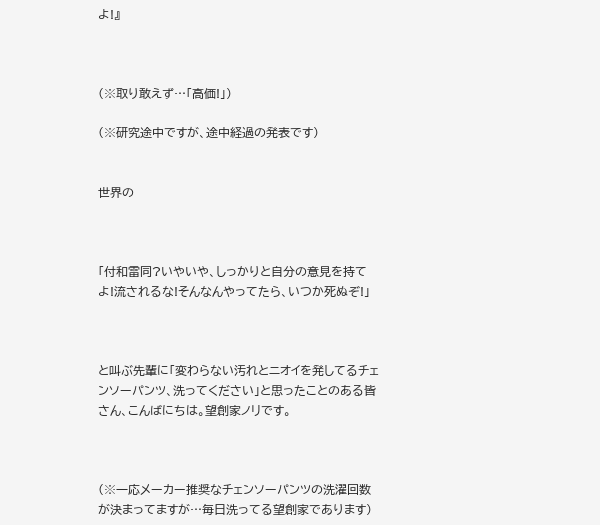よ!』



(※取り敢えず…「高価!」)

(※研究途中ですが、途中経過の発表です)


世界の



「付和雷同?いやいや、しっかりと自分の意見を持てよ!流されるな!そんなんやってたら、いつか死ぬぞ!」



と叫ぶ先輩に「変わらない汚れとニオイを発してるチェンソーパンツ、洗ってください」と思ったことのある皆さん、こんばにちは。望創家ノリです。



(※一応メーカー推奨なチェンソーパンツの洗濯回数が決まってますが…毎日洗ってる望創家であります)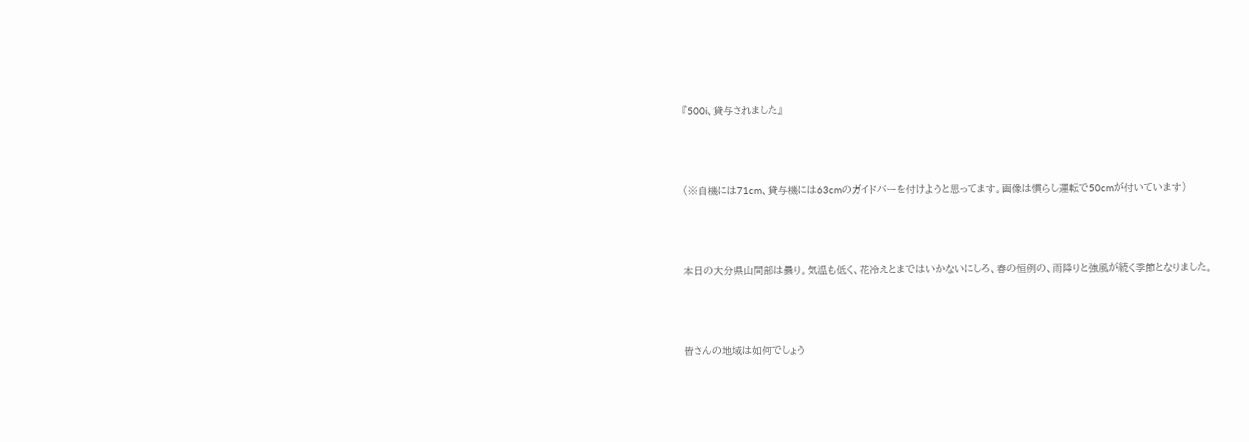『500i、貸与されました』



(※自機には71cm、貸与機には63cmのガイドバーを付けようと思ってます。画像は慣らし運転で50cmが付いています)



本日の大分県山間部は曇り。気温も低く、花冷えとまではいかないにしろ、春の恒例の、雨降りと強風が続く季節となりました。



皆さんの地域は如何でしょう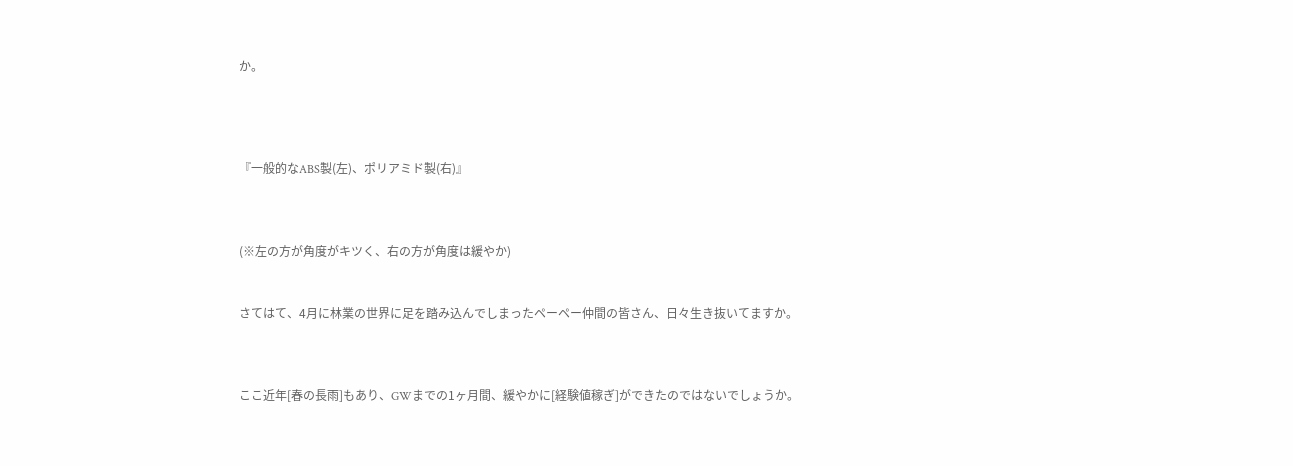か。




『一般的なABS製(左)、ポリアミド製(右)』



(※左の方が角度がキツく、右の方が角度は緩やか)


さてはて、4月に林業の世界に足を踏み込んでしまったペーペー仲間の皆さん、日々生き抜いてますか。



ここ近年[春の長雨]もあり、GWまでの1ヶ月間、緩やかに[経験値稼ぎ]ができたのではないでしょうか。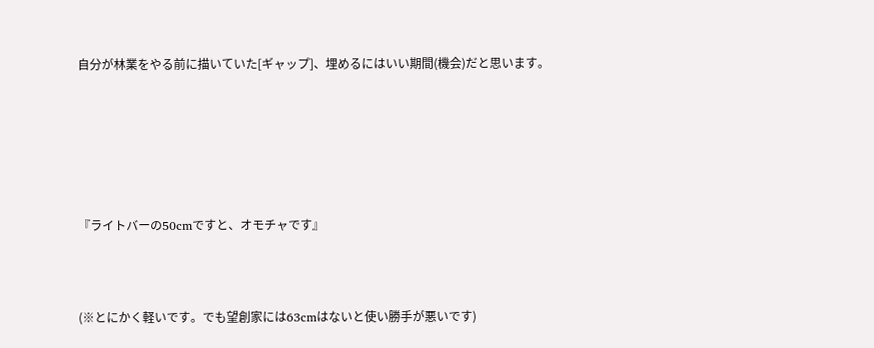自分が林業をやる前に描いていた[ギャップ]、埋めるにはいい期間(機会)だと思います。






『ライトバーの50cmですと、オモチャです』



(※とにかく軽いです。でも望創家には63cmはないと使い勝手が悪いです)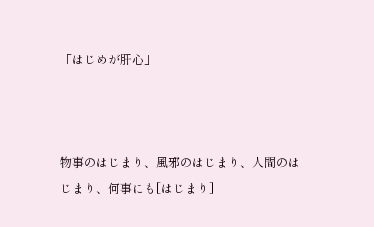「はじめが肝心」



物事のはじまり、風邪のはじまり、人間のはじまり、何事にも[はじまり]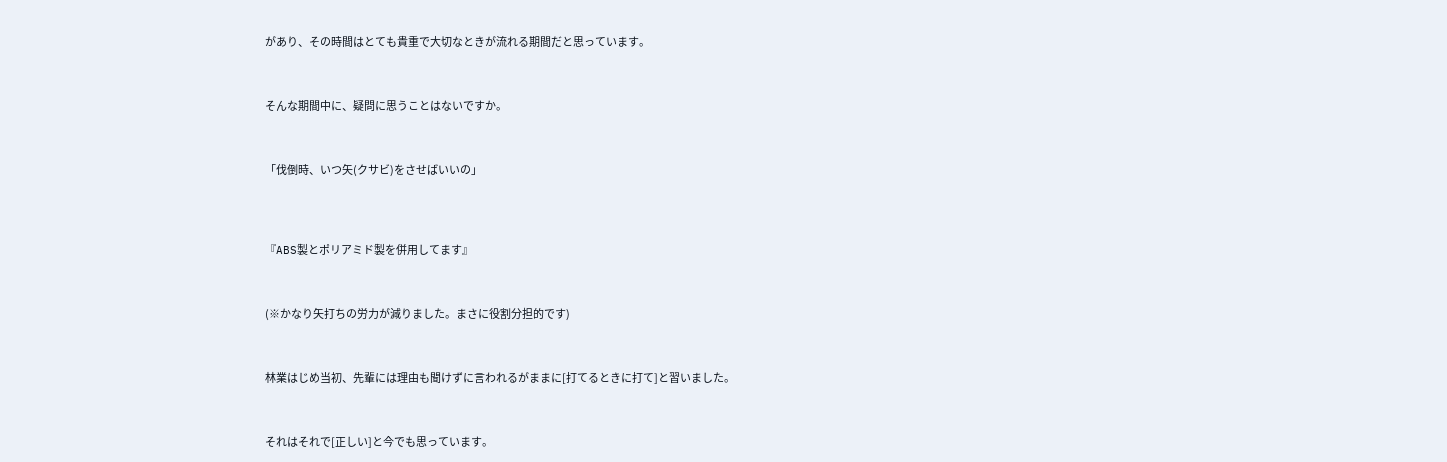があり、その時間はとても貴重で大切なときが流れる期間だと思っています。



そんな期間中に、疑問に思うことはないですか。



「伐倒時、いつ矢(クサビ)をさせばいいの」




『ABS製とポリアミド製を併用してます』



(※かなり矢打ちの労力が減りました。まさに役割分担的です)



林業はじめ当初、先輩には理由も聞けずに言われるがままに[打てるときに打て]と習いました。



それはそれで[正しい]と今でも思っています。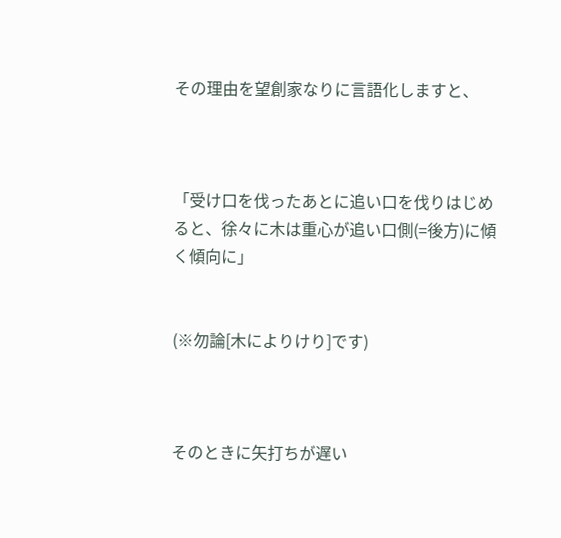その理由を望創家なりに言語化しますと、



「受け口を伐ったあとに追い口を伐りはじめると、徐々に木は重心が追い口側(=後方)に傾く傾向に」


(※勿論[木によりけり]です)



そのときに矢打ちが遅い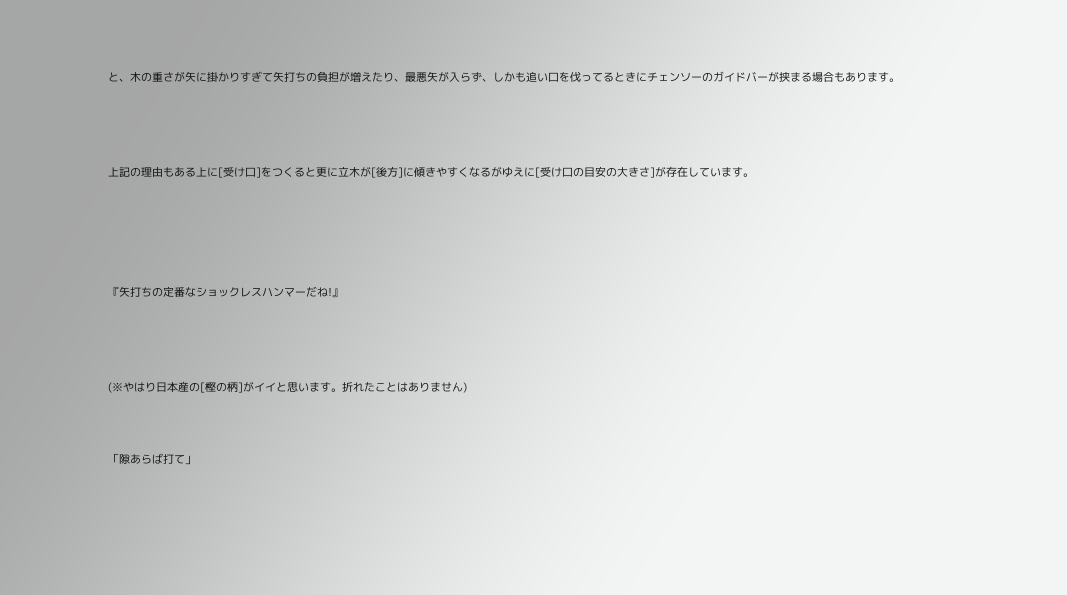と、木の重さが矢に掛かりすぎて矢打ちの負担が増えたり、最悪矢が入らず、しかも追い口を伐ってるときにチェンソーのガイドバーが挟まる場合もあります。



上記の理由もある上に[受け口]をつくると更に立木が[後方]に傾きやすくなるがゆえに[受け口の目安の大きさ]が存在しています。




『矢打ちの定番なショックレスハンマーだね!』



(※やはり日本産の[樫の柄]がイイと思います。折れたことはありません)


「隙あらば打て」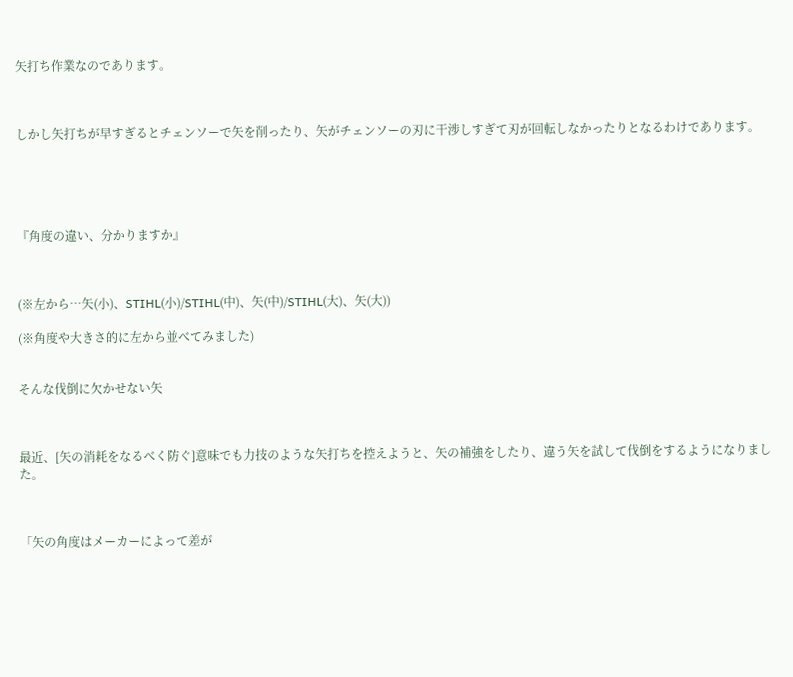矢打ち作業なのであります。



しかし矢打ちが早すぎるとチェンソーで矢を削ったり、矢がチェンソーの刃に干渉しすぎて刃が回転しなかったりとなるわけであります。





『角度の違い、分かりますか』



(※左から…矢(小)、STIHL(小)/STIHL(中)、矢(中)/STIHL(大)、矢(大))

(※角度や大きさ的に左から並べてみました)


そんな伐倒に欠かせない矢



最近、[矢の消耗をなるべく防ぐ]意味でも力技のような矢打ちを控えようと、矢の補強をしたり、違う矢を試して伐倒をするようになりました。



「矢の角度はメーカーによって差が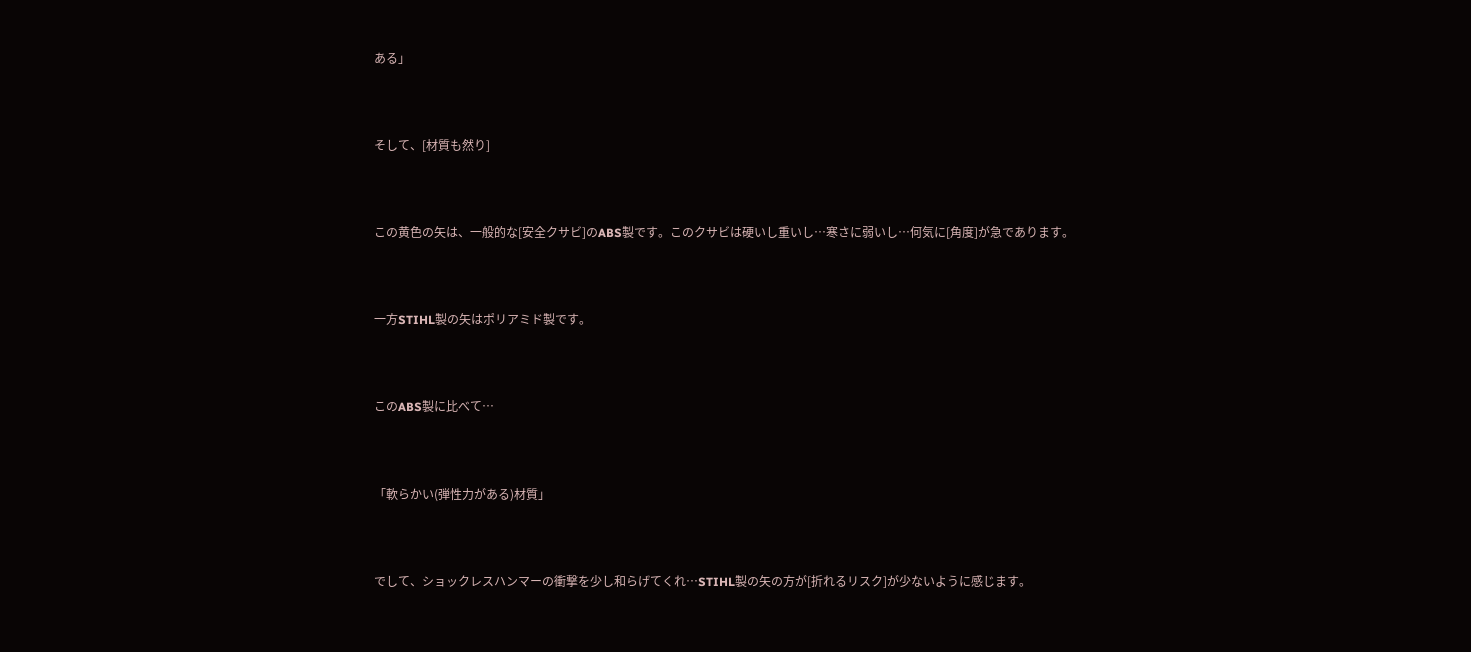ある」



そして、[材質も然り]



この黄色の矢は、一般的な[安全クサビ]のABS製です。このクサビは硬いし重いし…寒さに弱いし…何気に[角度]が急であります。



一方STIHL製の矢はポリアミド製です。



このABS製に比べて…



「軟らかい(弾性力がある)材質」



でして、ショックレスハンマーの衝撃を少し和らげてくれ…STIHL製の矢の方が[折れるリスク]が少ないように感じます。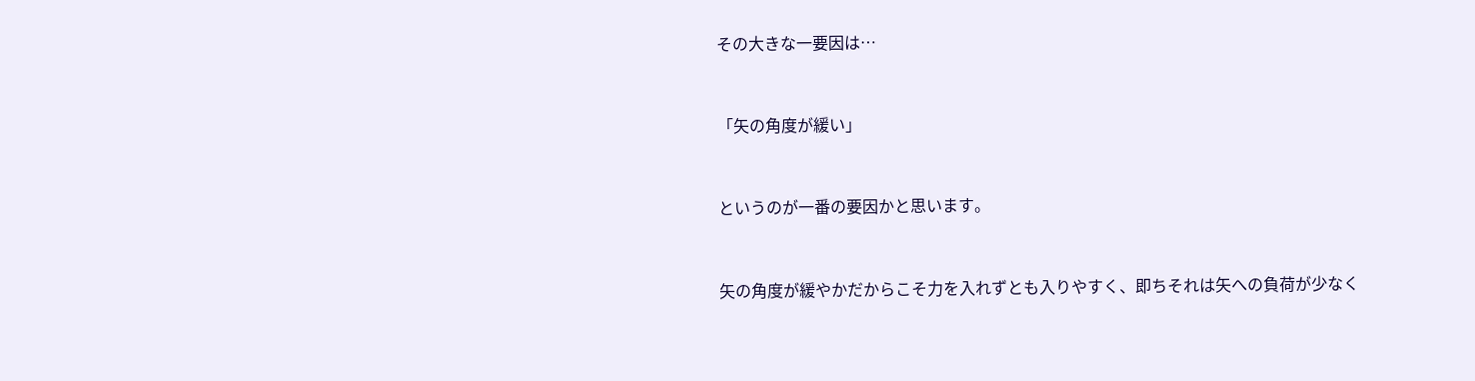その大きな一要因は…



「矢の角度が緩い」



というのが一番の要因かと思います。



矢の角度が緩やかだからこそ力を入れずとも入りやすく、即ちそれは矢への負荷が少なく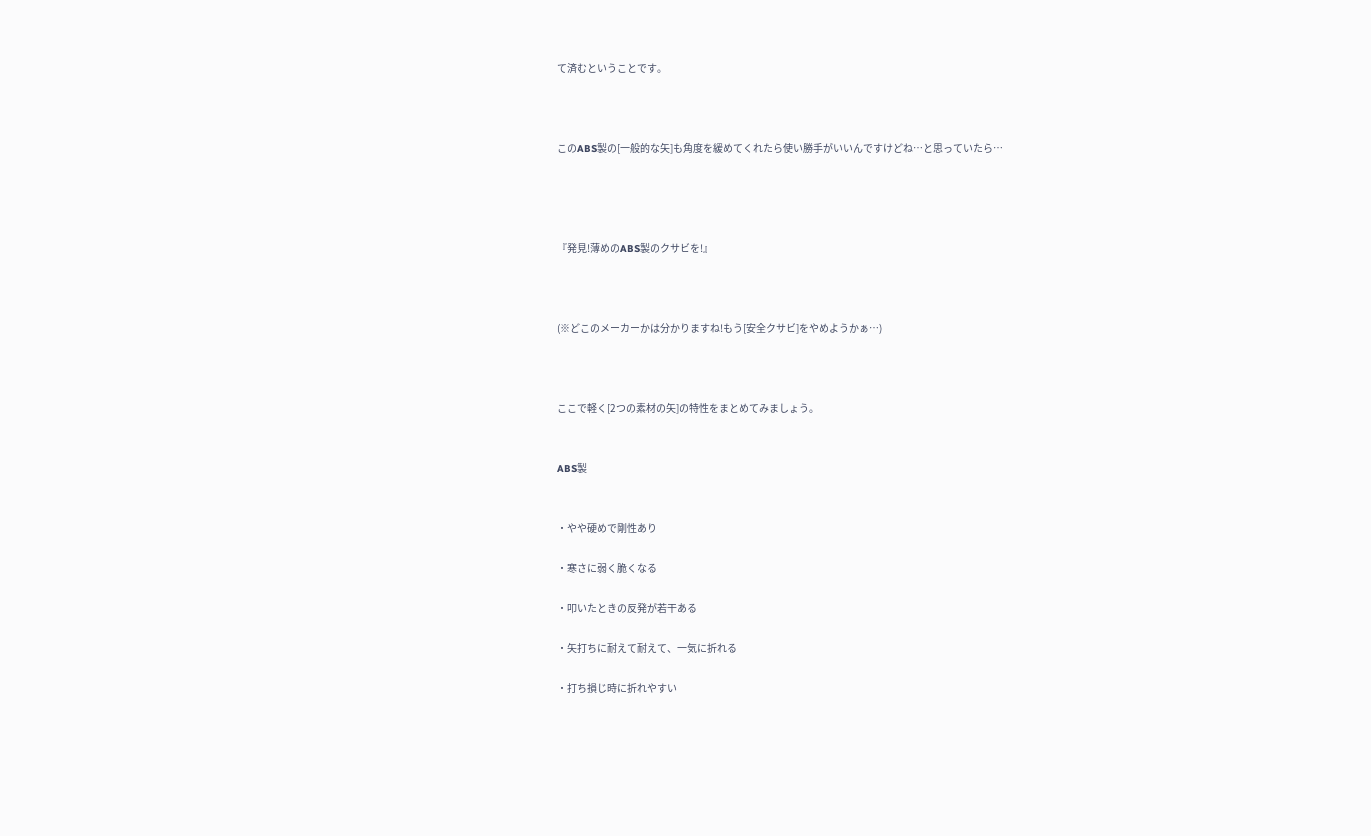て済むということです。



このABS製の[一般的な矢]も角度を緩めてくれたら使い勝手がいいんですけどね…と思っていたら…




『発見!薄めのABS製のクサビを!』



(※どこのメーカーかは分かりますね!もう[安全クサビ]をやめようかぁ…)



ここで軽く[2つの素材の矢]の特性をまとめてみましょう。


ABS製


・やや硬めで剛性あり

・寒さに弱く脆くなる

・叩いたときの反発が若干ある

・矢打ちに耐えて耐えて、一気に折れる

・打ち損じ時に折れやすい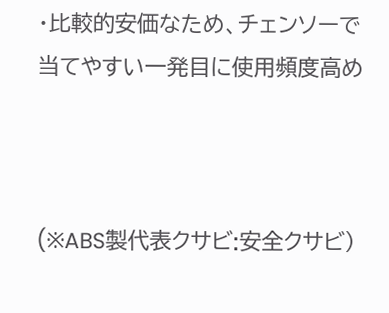・比較的安価なため、チェンソーで当てやすい一発目に使用頻度高め



(※ABS製代表クサビ:安全クサビ)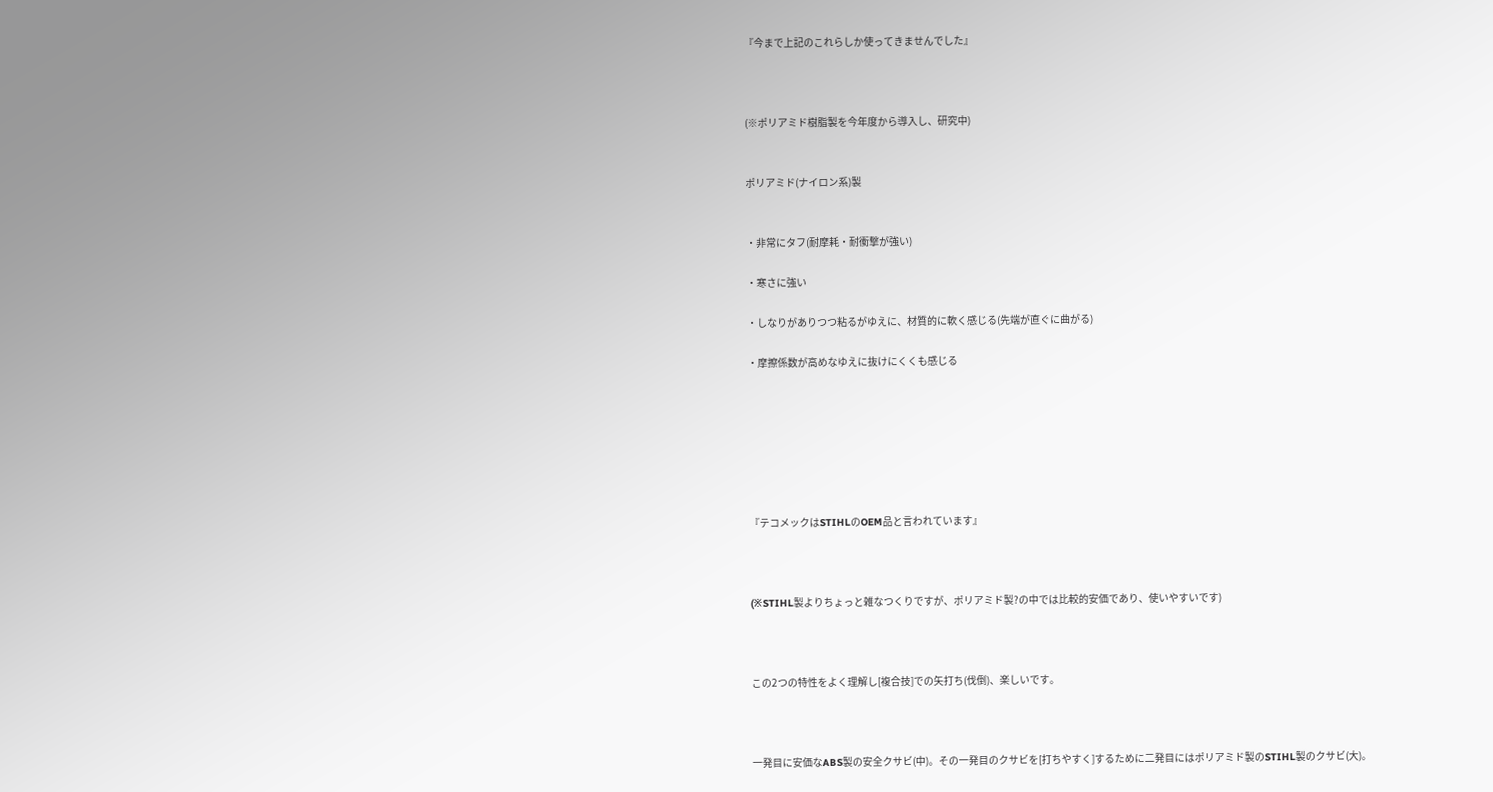『今まで上記のこれらしか使ってきませんでした』



(※ポリアミド樹脂製を今年度から導入し、研究中)


ポリアミド(ナイロン系)製


・非常にタフ(耐摩耗・耐衝撃が強い)

・寒さに強い

・しなりがありつつ粘るがゆえに、材質的に軟く感じる(先端が直ぐに曲がる)

・摩擦係数が高めなゆえに抜けにくくも感じる







『テコメックはSTIHLのOEM品と言われています』



(※STIHL製よりちょっと雑なつくりですが、ポリアミド製?の中では比較的安価であり、使いやすいです)



この2つの特性をよく理解し[複合技]での矢打ち(伐倒)、楽しいです。



一発目に安価なABS製の安全クサビ(中)。その一発目のクサビを[打ちやすく]するために二発目にはポリアミド製のSTIHL製のクサビ(大)。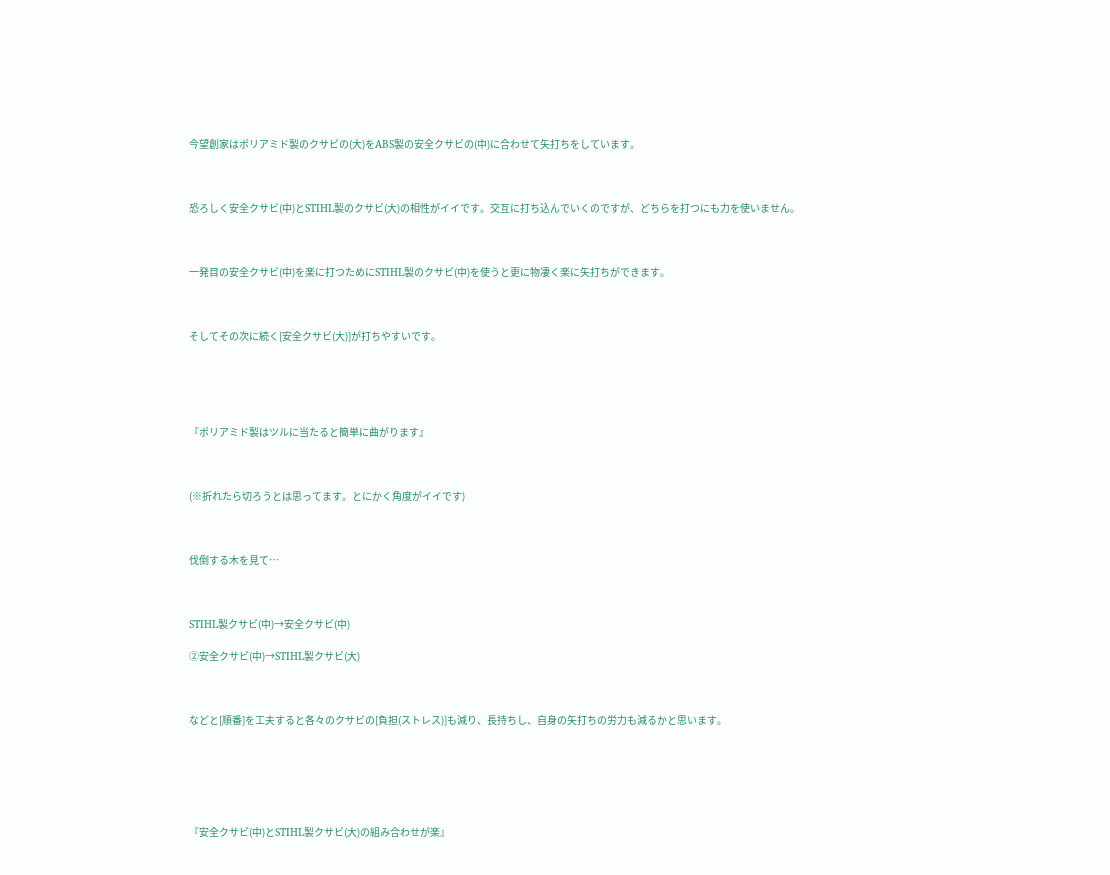今望創家はポリアミド製のクサビの(大)をABS製の安全クサビの(中)に合わせて矢打ちをしています。



恐ろしく安全クサビ(中)とSTIHL製のクサビ(大)の相性がイイです。交互に打ち込んでいくのですが、どちらを打つにも力を使いません。



一発目の安全クサビ(中)を楽に打つためにSTIHL製のクサビ(中)を使うと更に物凄く楽に矢打ちができます。



そしてその次に続く[安全クサビ(大)]が打ちやすいです。





『ポリアミド製はツルに当たると簡単に曲がります』



(※折れたら切ろうとは思ってます。とにかく角度がイイです)



伐倒する木を見て…



STIHL製クサビ(中)→安全クサビ(中)

②安全クサビ(中)→STIHL製クサビ(大)



などと[順番]を工夫すると各々のクサビの[負担(ストレス)]も減り、長持ちし、自身の矢打ちの労力も減るかと思います。






『安全クサビ(中)とSTIHL製クサビ(大)の組み合わせが楽』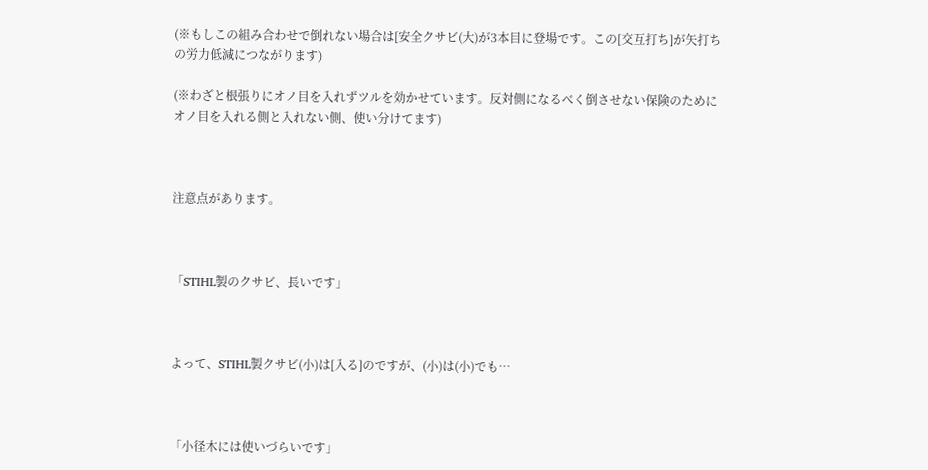(※もしこの組み合わせで倒れない場合は[安全クサビ(大)が3本目に登場です。この[交互打ち]が矢打ちの労力低減につながります)

(※わざと根張りにオノ目を入れずツルを効かせています。反対側になるべく倒させない保険のためにオノ目を入れる側と入れない側、使い分けてます)



注意点があります。



「STIHL製のクサビ、長いです」



よって、STIHL製クサビ(小)は[入る]のですが、(小)は(小)でも…



「小径木には使いづらいです」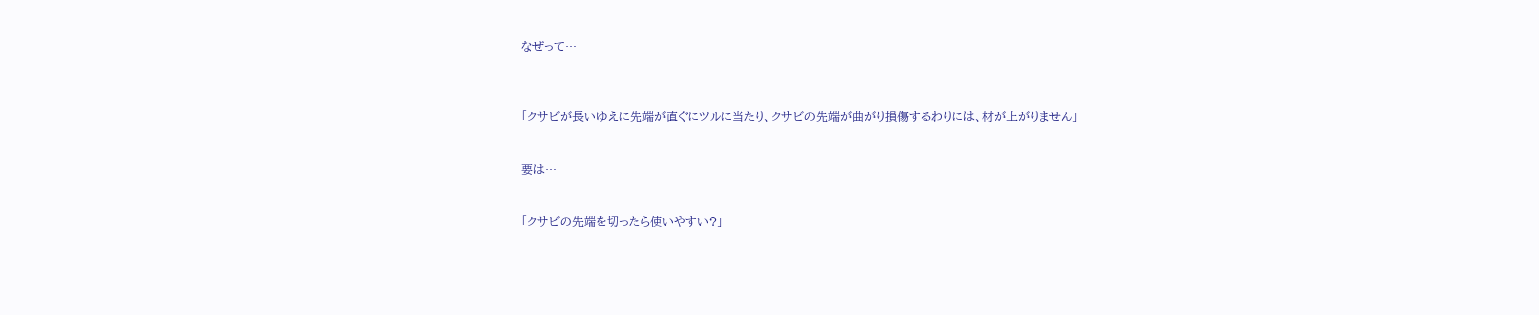なぜって…



「クサビが長いゆえに先端が直ぐにツルに当たり、クサビの先端が曲がり損傷するわりには、材が上がりません」


要は…


「クサビの先端を切ったら使いやすい?」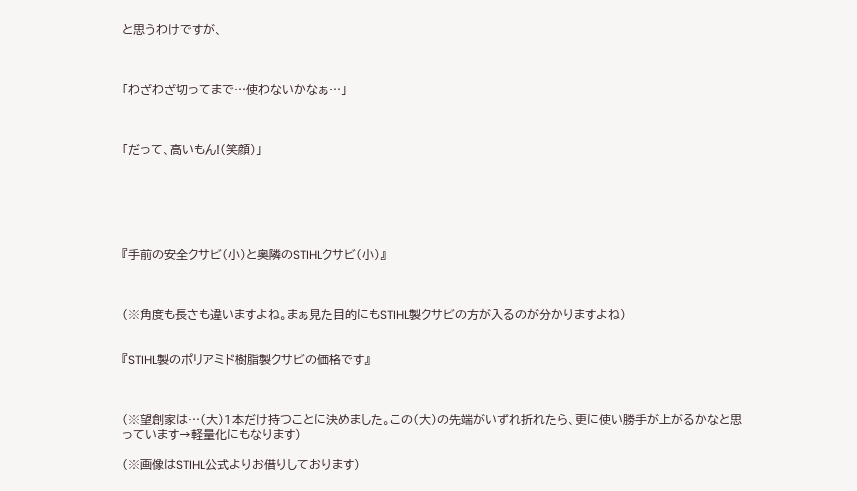と思うわけですが、



「わざわざ切ってまで…使わないかなぁ…」



「だって、高いもん!(笑顔)」






『手前の安全クサビ(小)と奥隣のSTIHLクサビ(小)』



(※角度も長さも違いますよね。まぁ見た目的にもSTIHL製クサビの方が入るのが分かりますよね)


『STIHL製のポリアミド樹脂製クサビの価格です』



(※望創家は…(大)1本だけ持つことに決めました。この(大)の先端がいずれ折れたら、更に使い勝手が上がるかなと思っています→軽量化にもなります)

(※画像はSTIHL公式よりお借りしております)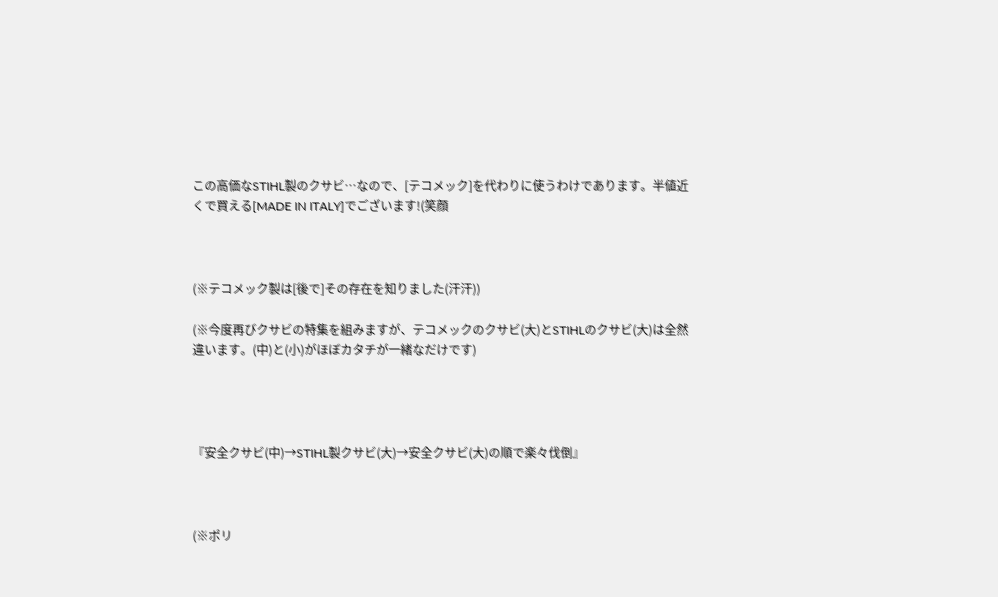この高価なSTIHL製のクサビ…なので、[テコメック]を代わりに使うわけであります。半値近くで買える[MADE IN ITALY]でございます!(笑顔



(※テコメック製は[後で]その存在を知りました(汗汗))

(※今度再びクサビの特集を組みますが、テコメックのクサビ(大)とSTIHLのクサビ(大)は全然違います。(中)と(小)がほぼカタチが一緒なだけです)




『安全クサビ(中)→STIHL製クサビ(大)→安全クサビ(大)の順で楽々伐倒』



(※ポリ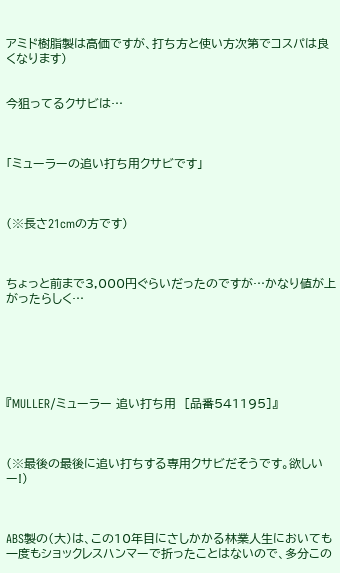アミド樹脂製は高価ですが、打ち方と使い方次第でコスパは良くなります)


今狙ってるクサビは…



「ミューラーの追い打ち用クサビです」



(※長さ21cmの方です)



ちょっと前まで3,000円ぐらいだったのですが…かなり値が上がったらしく…






『MULLER/ミューラー 追い打ち用  [品番541195]』



(※最後の最後に追い打ちする専用クサビだそうです。欲しいー!)



ABS製の(大)は、この10年目にさしかかる林業人生においても一度もショックレスハンマーで折ったことはないので、多分この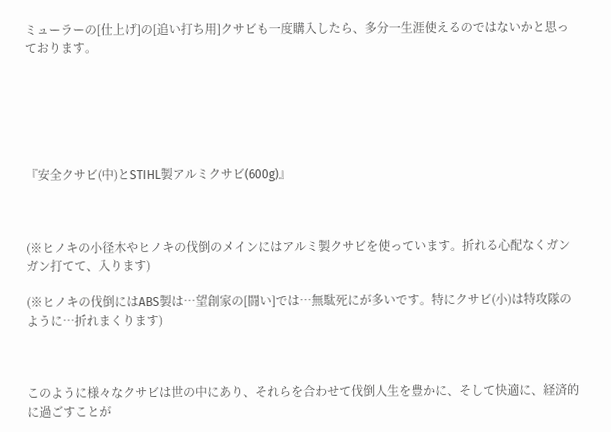ミューラーの[仕上げ]の[追い打ち用]クサビも一度購入したら、多分一生涯使えるのではないかと思っております。






『安全クサビ(中)とSTIHL製アルミクサビ(600g)』



(※ヒノキの小径木やヒノキの伐倒のメインにはアルミ製クサビを使っています。折れる心配なくガンガン打てて、入ります)

(※ヒノキの伐倒にはABS製は…望創家の[闘い]では…無駄死にが多いです。特にクサビ(小)は特攻隊のように…折れまくります)



このように様々なクサビは世の中にあり、それらを合わせて伐倒人生を豊かに、そして快適に、経済的に過ごすことが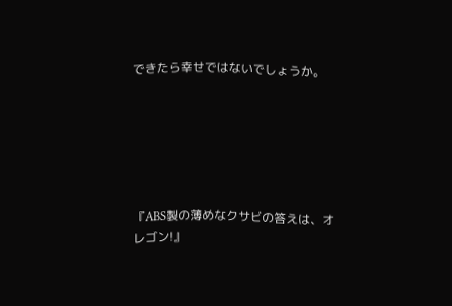できたら幸せではないでしょうか。






『ABS製の薄めなクサビの答えは、オレゴン!』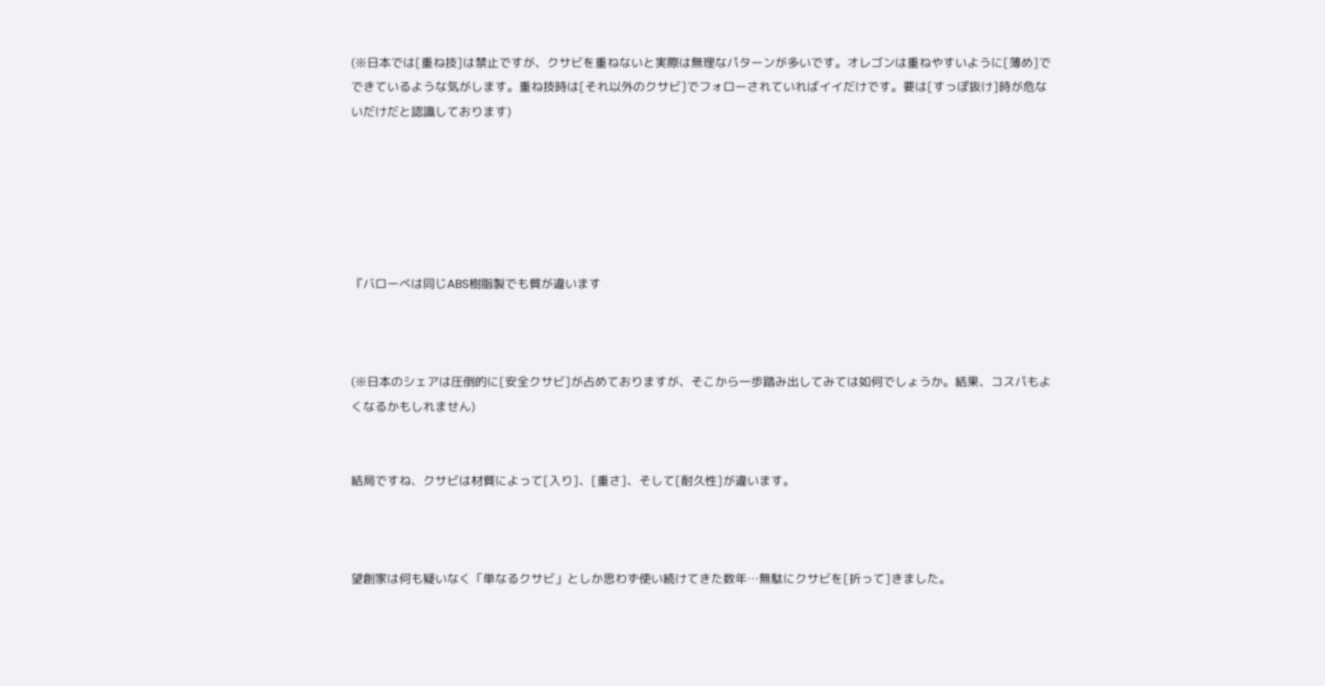(※日本では[重ね技]は禁止ですが、クサビを重ねないと実際は無理なパターンが多いです。オレゴンは重ねやすいように[薄め]でできているような気がします。重ね技時は[それ以外のクサビ]でフォローされていればイイだけです。要は[すっぽ抜け]時が危ないだけだと認識しております)






『バローべは同じABS樹脂製でも質が違います



(※日本のシェアは圧倒的に[安全クサビ]が占めておりますが、そこから一歩踏み出してみては如何でしょうか。結果、コスパもよくなるかもしれません)


結局ですね、クサビは材質によって[入り]、[重さ]、そして[耐久性]が違います。



望創家は何も疑いなく「単なるクサビ」としか思わず使い続けてきた数年…無駄にクサビを[折って]きました。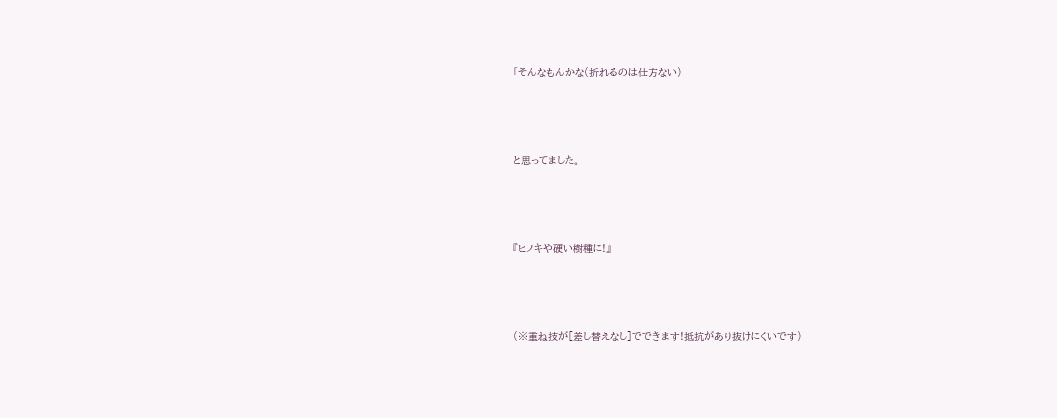「そんなもんかな(折れるのは仕方ない)



と思ってました。



『ヒノキや硬い樹種に!』



(※重ね技が[差し替えなし]でできます!抵抗があり抜けにくいです)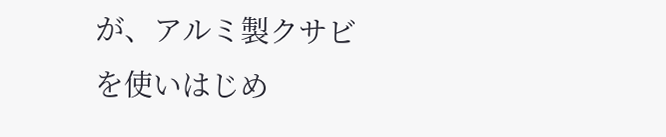が、アルミ製クサビを使いはじめ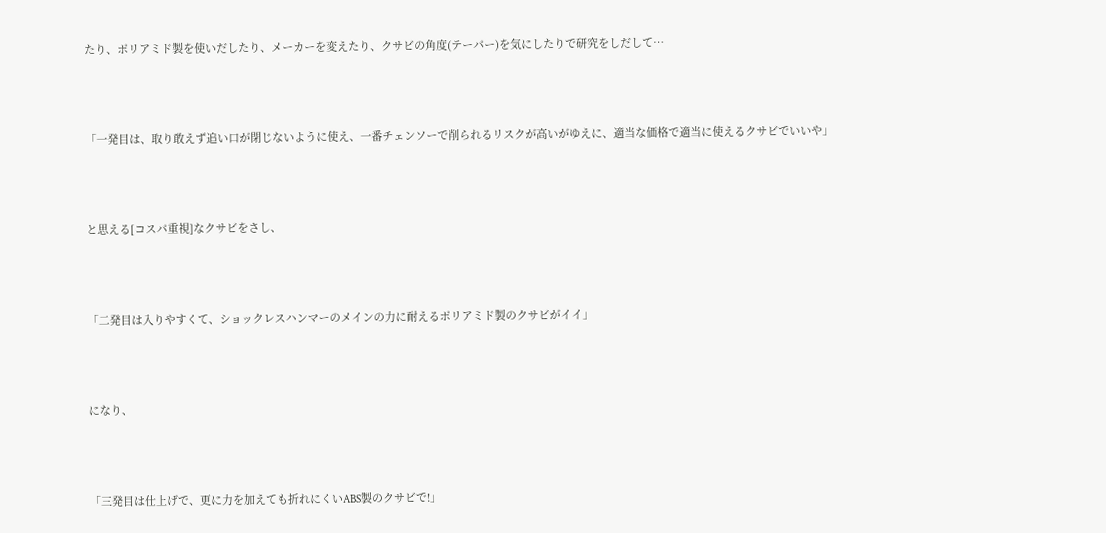たり、ポリアミド製を使いだしたり、メーカーを変えたり、クサビの角度(テーパー)を気にしたりで研究をしだして…



「一発目は、取り敢えず追い口が閉じないように使え、一番チェンソーで削られるリスクが高いがゆえに、適当な価格で適当に使えるクサビでいいや」



と思える[コスパ重視]なクサビをさし、



「二発目は入りやすくて、ショックレスハンマーのメインの力に耐えるポリアミド製のクサビがイイ」



になり、



「三発目は仕上げで、更に力を加えても折れにくいABS製のクサビで!」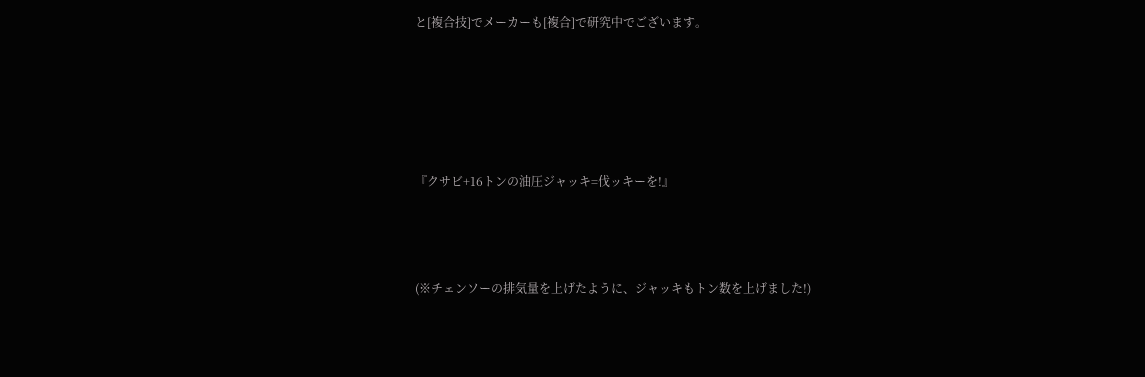と[複合技]でメーカーも[複合]で研究中でございます。





『クサビ+16トンの油圧ジャッキ=伐ッキーを!』



(※チェンソーの排気量を上げたように、ジャッキもトン数を上げました!)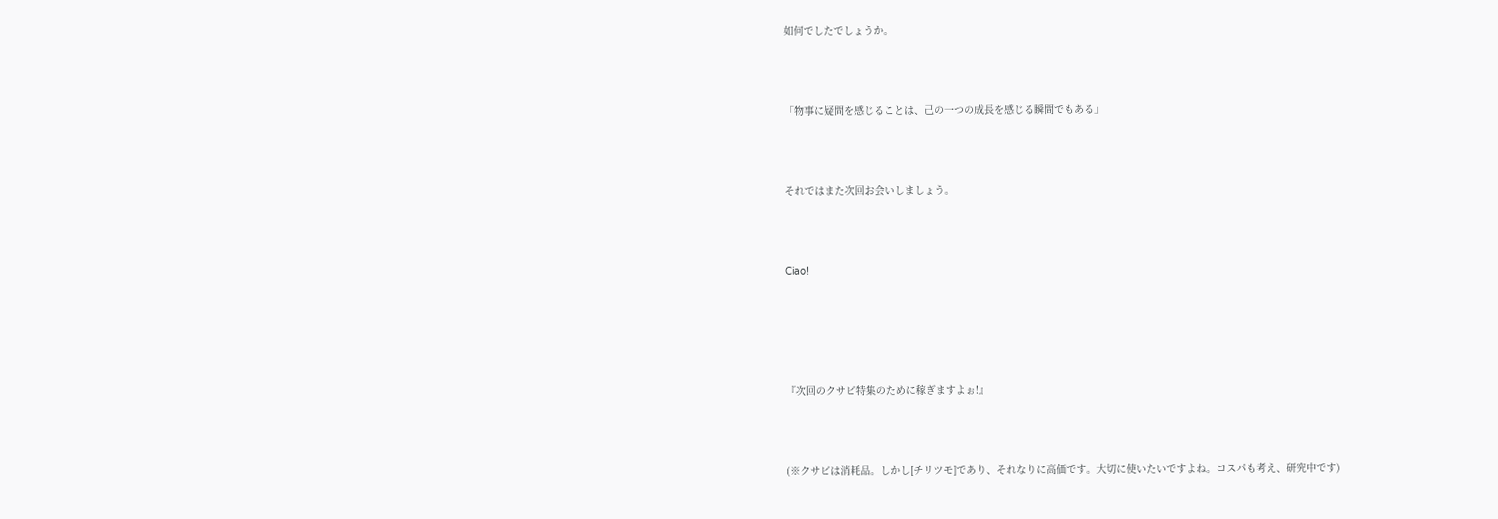如何でしたでしょうか。



「物事に疑問を感じることは、己の一つの成長を感じる瞬間でもある」



それではまた次回お会いしましょう。



Ciao!





『次回のクサビ特集のために稼ぎますよぉ!』



(※クサビは消耗品。しかし[チリツモ]であり、それなりに高価です。大切に使いたいですよね。コスパも考え、研究中です)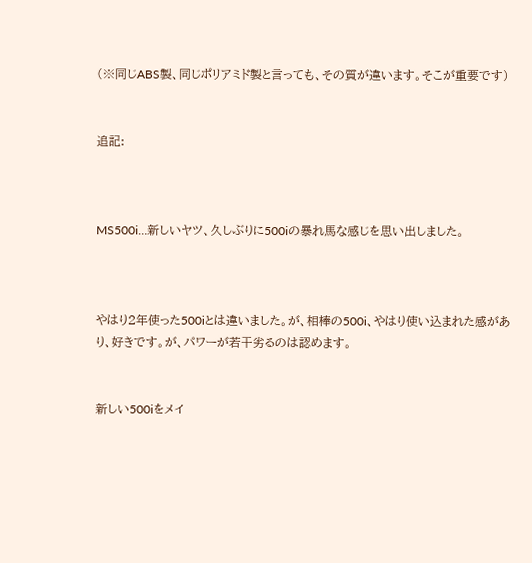(※同じABS製、同じポリアミド製と言っても、その質が違います。そこが重要です)


追記:



MS500i…新しいヤツ、久しぶりに500iの暴れ馬な感じを思い出しました。



やはり2年使った500iとは違いました。が、相棒の500i、やはり使い込まれた感があり、好きです。が、パワーが若干劣るのは認めます。


新しい500iをメイ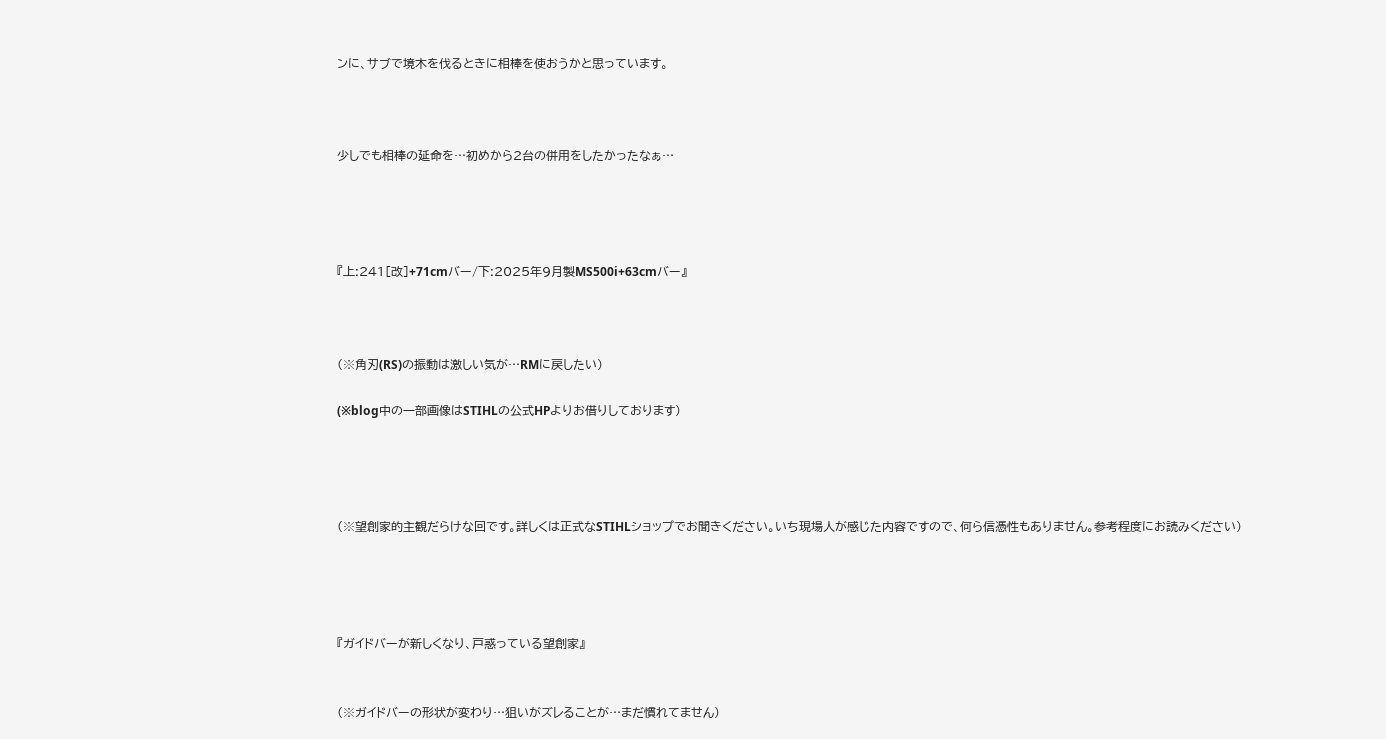ンに、サブで境木を伐るときに相棒を使おうかと思っています。



少しでも相棒の延命を…初めから2台の併用をしたかったなぁ…




『上:241[改]+71cmバー/下:2025年9月製MS500i+63cmバー』



(※角刃(RS)の振動は激しい気が…RMに戻したい)

(※blog中の一部画像はSTIHLの公式HPよりお借りしております)




(※望創家的主観だらけな回です。詳しくは正式なSTIHLショップでお聞きください。いち現場人が感じた内容ですので、何ら信憑性もありません。参考程度にお読みください)




『ガイドバーが新しくなり、戸惑っている望創家』


(※ガイドバーの形状が変わり…狙いがズレることが…まだ慣れてません)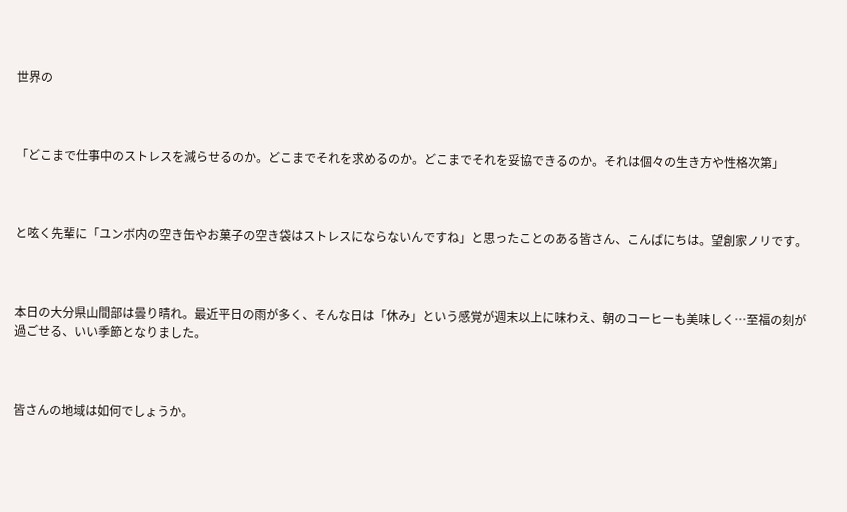世界の



「どこまで仕事中のストレスを減らせるのか。どこまでそれを求めるのか。どこまでそれを妥協できるのか。それは個々の生き方や性格次第」



と呟く先輩に「ユンボ内の空き缶やお菓子の空き袋はストレスにならないんですね」と思ったことのある皆さん、こんばにちは。望創家ノリです。



本日の大分県山間部は曇り晴れ。最近平日の雨が多く、そんな日は「休み」という感覚が週末以上に味わえ、朝のコーヒーも美味しく…至福の刻が過ごせる、いい季節となりました。



皆さんの地域は如何でしょうか。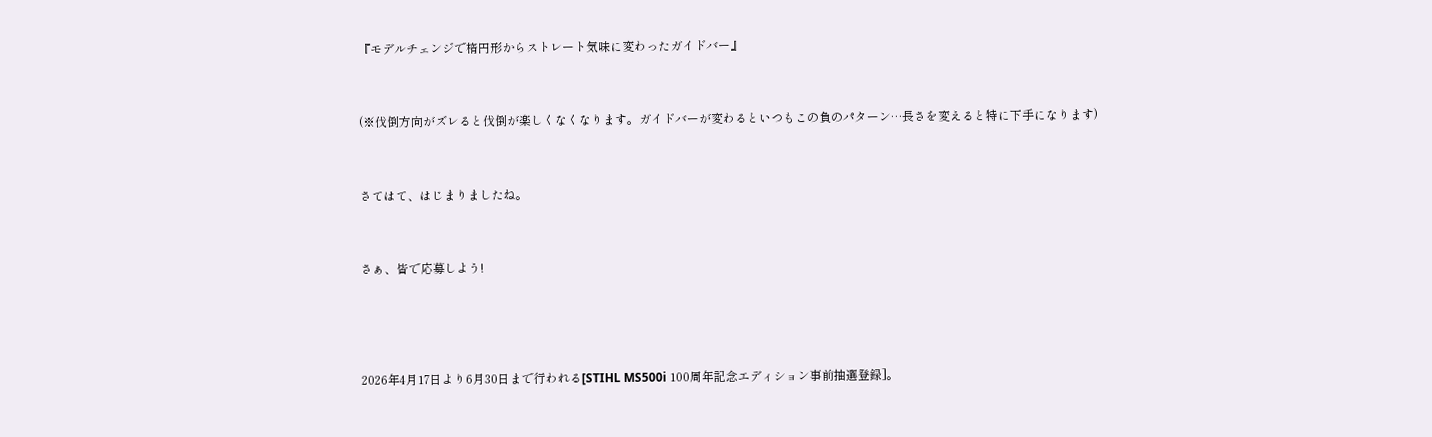『モデルチェンジで楕円形からストレート気味に変わったガイドバー』



(※伐倒方向がズレると伐倒が楽しくなくなります。ガイドバーが変わるといつもこの負のパターン…長さを変えると特に下手になります)



さてはて、はじまりましたね。



さぁ、皆で応募しよう!





2026年4月17日より6月30日まで行われる[STIHL MS500i 100周年記念エディション事前抽選登録]。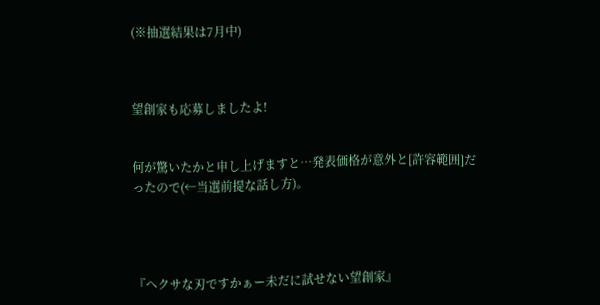(※抽選結果は7月中)



望創家も応募しましたよ!


何が驚いたかと申し上げますと…発表価格が意外と[許容範囲]だったので(←当選前提な話し方)。




『ヘクサな刃ですかぁー未だに試せない望創家』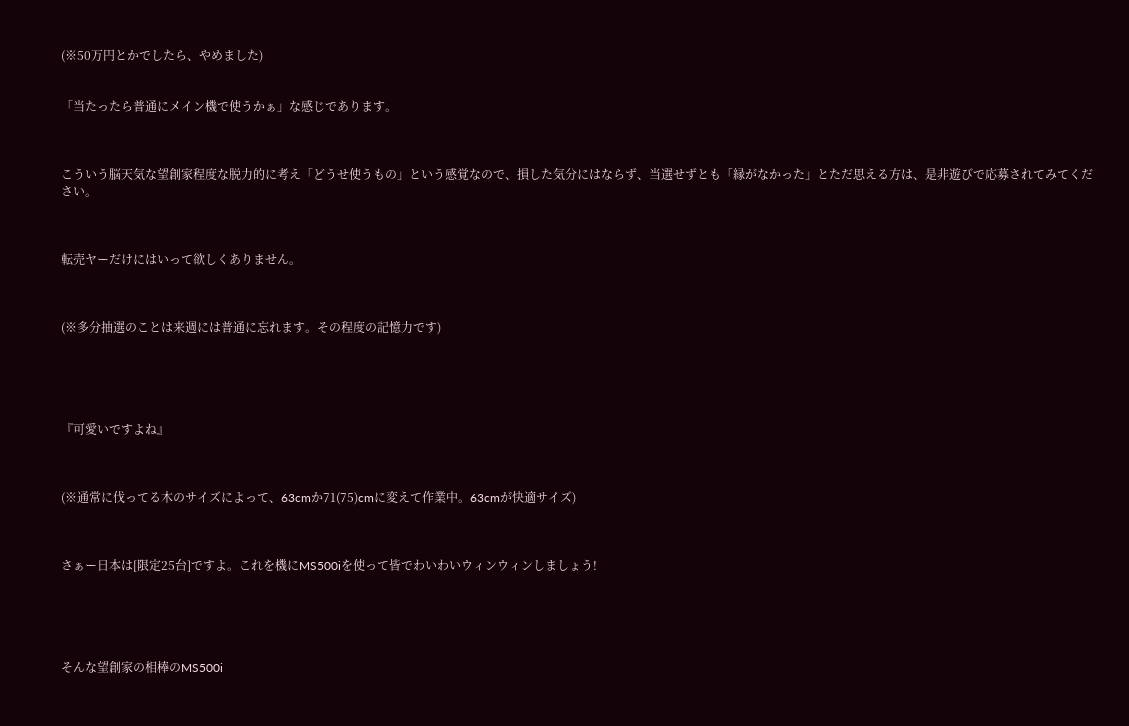(※50万円とかでしたら、やめました)


「当たったら普通にメイン機で使うかぁ」な感じであります。



こういう脳天気な望創家程度な脱力的に考え「どうせ使うもの」という感覚なので、損した気分にはならず、当選せずとも「縁がなかった」とただ思える方は、是非遊びで応募されてみてください。



転売ヤーだけにはいって欲しくありません。



(※多分抽選のことは来週には普通に忘れます。その程度の記憶力です)





『可愛いですよね』



(※通常に伐ってる木のサイズによって、63cmか71(75)cmに変えて作業中。63cmが快適サイズ)



さぁー日本は[限定25台]ですよ。これを機にMS500iを使って皆でわいわいウィンウィンしましょう!





そんな望創家の相棒のMS500i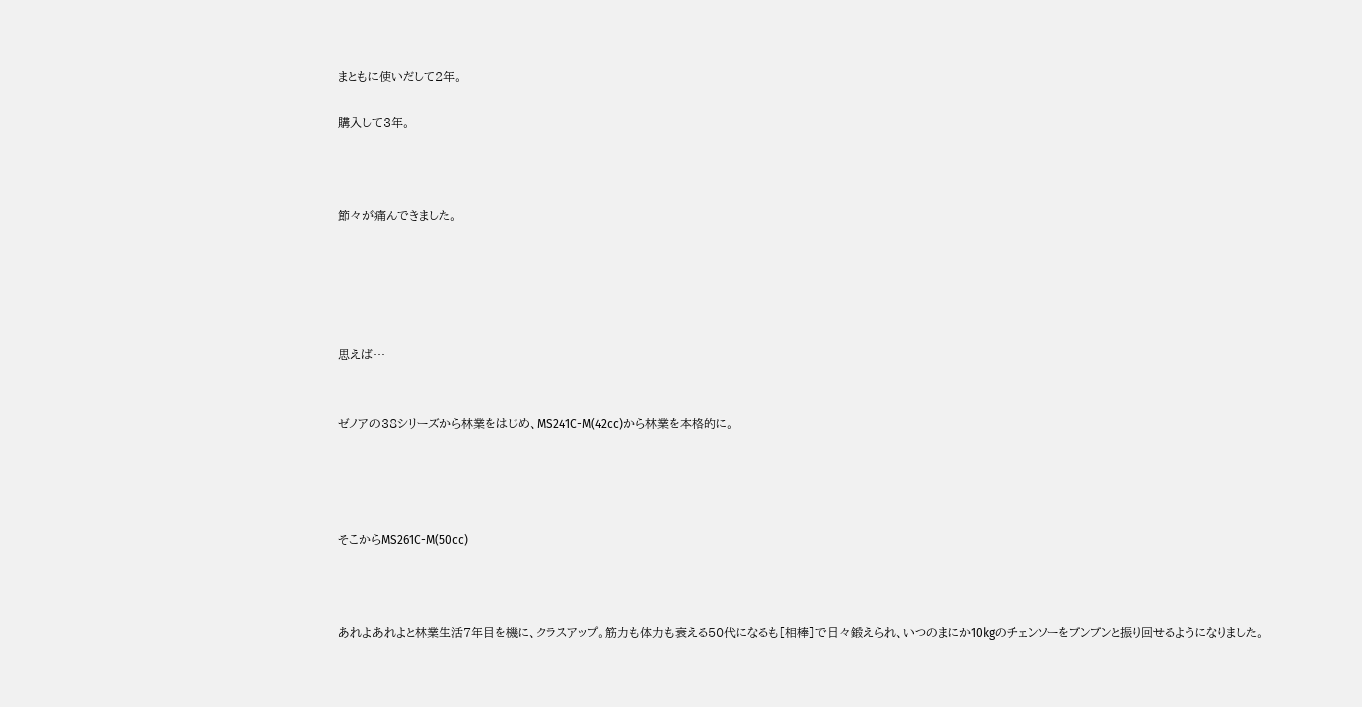まともに使いだして2年。

購入して3年。



節々が痛んできました。





思えば…


ゼノアの38シリーズから林業をはじめ、MS241C-M(42cc)から林業を本格的に。




そこからMS261C-M(50cc)



あれよあれよと林業生活7年目を機に、クラスアップ。筋力も体力も衰える50代になるも[相棒]で日々鍛えられ、いつのまにか10kgのチェンソーをブンブンと振り回せるようになりました。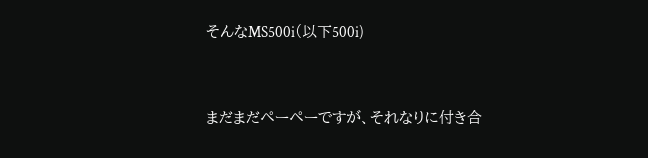そんなMS500i(以下500i)



まだまだペーペーですが、それなりに付き合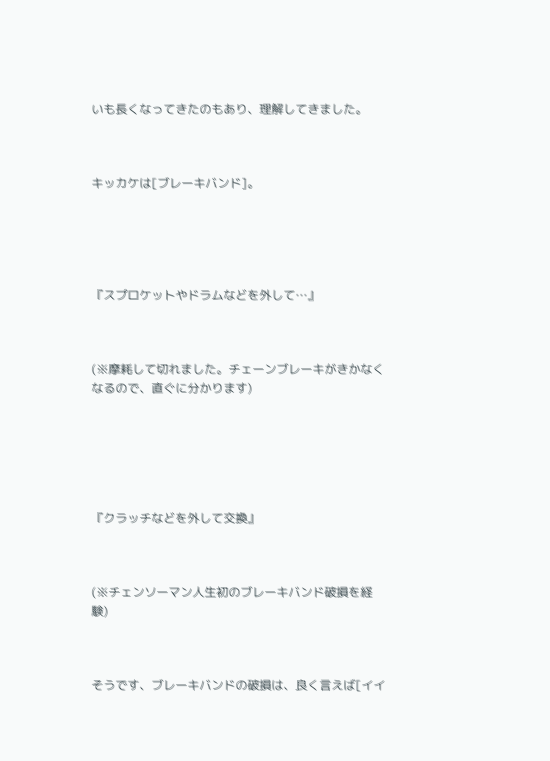いも長くなってきたのもあり、理解してきました。



キッカケは[ブレーキバンド]。





『スプロケットやドラムなどを外して…』



(※摩耗して切れました。チェーンブレーキがきかなくなるので、直ぐに分かります)






『クラッチなどを外して交換』



(※チェンソーマン人生初のブレーキバンド破損を経験)



そうです、ブレーキバンドの破損は、良く言えば[イイ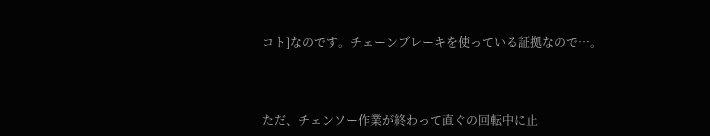コト]なのです。チェーンブレーキを使っている証拠なので…。



ただ、チェンソー作業が終わって直ぐの回転中に止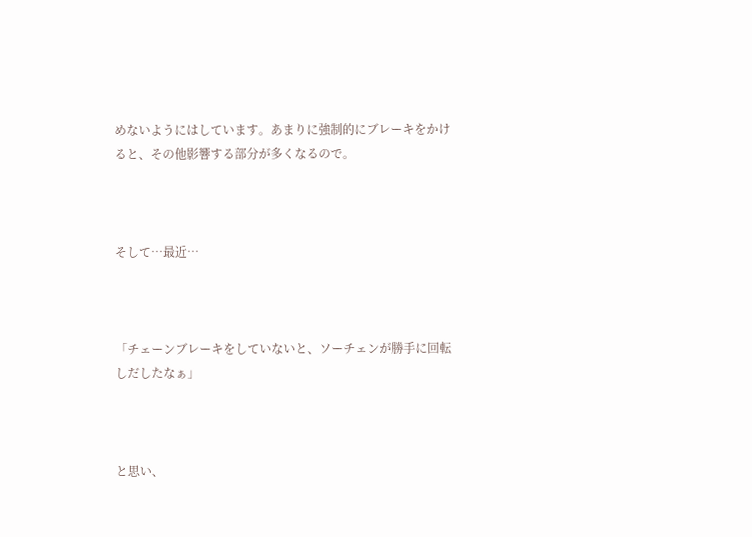めないようにはしています。あまりに強制的にブレーキをかけると、その他影響する部分が多くなるので。



そして…最近…



「チェーンブレーキをしていないと、ソーチェンが勝手に回転しだしたなぁ」



と思い、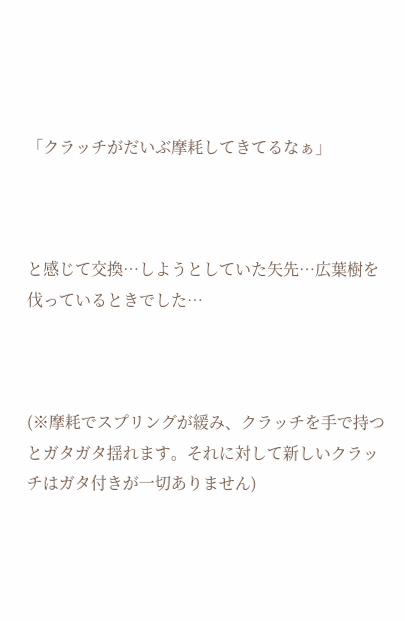「クラッチがだいぶ摩耗してきてるなぁ」



と感じて交換…しようとしていた矢先…広葉樹を伐っているときでした…



(※摩耗でスプリングが緩み、クラッチを手で持つとガタガタ揺れます。それに対して新しいクラッチはガタ付きが一切ありません)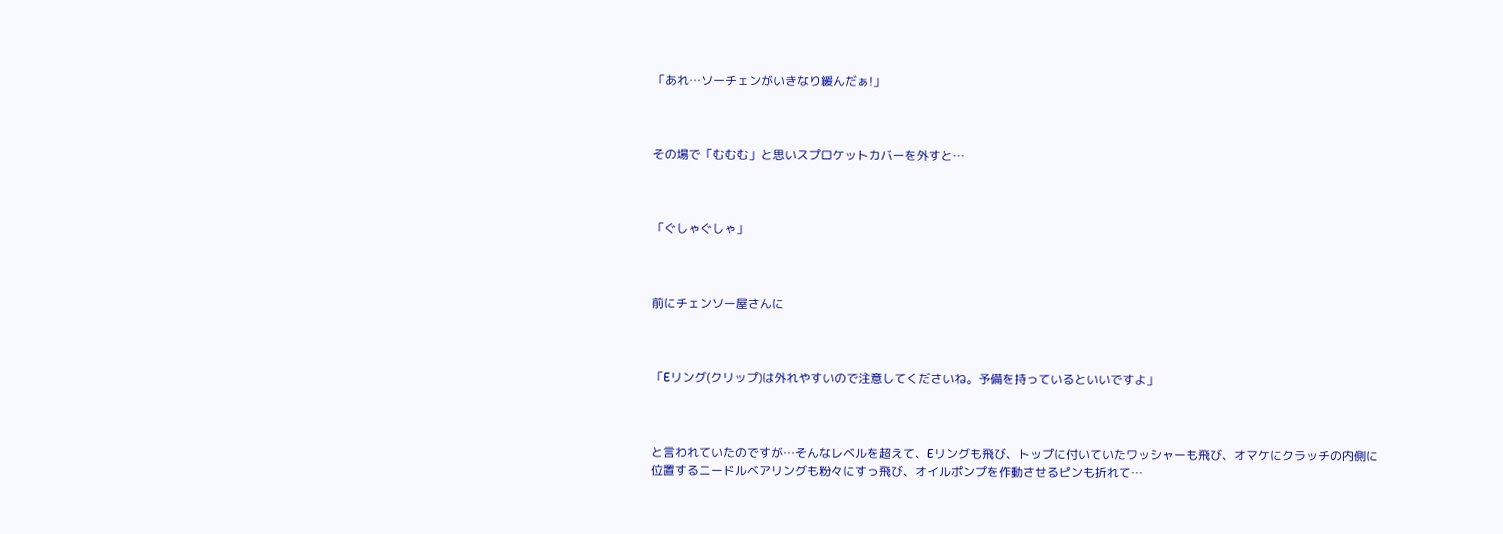「あれ…ソーチェンがいきなり緩んだぁ!」



その場で「むむむ」と思いスプロケットカバーを外すと…



「ぐしゃぐしゃ」



前にチェンソー屋さんに



「Eリング(クリップ)は外れやすいので注意してくださいね。予備を持っているといいですよ」



と言われていたのですが…そんなレベルを超えて、Eリングも飛び、トップに付いていたワッシャーも飛び、オマケにクラッチの内側に位置するニードルベアリングも粉々にすっ飛び、オイルポンプを作動させるピンも折れて…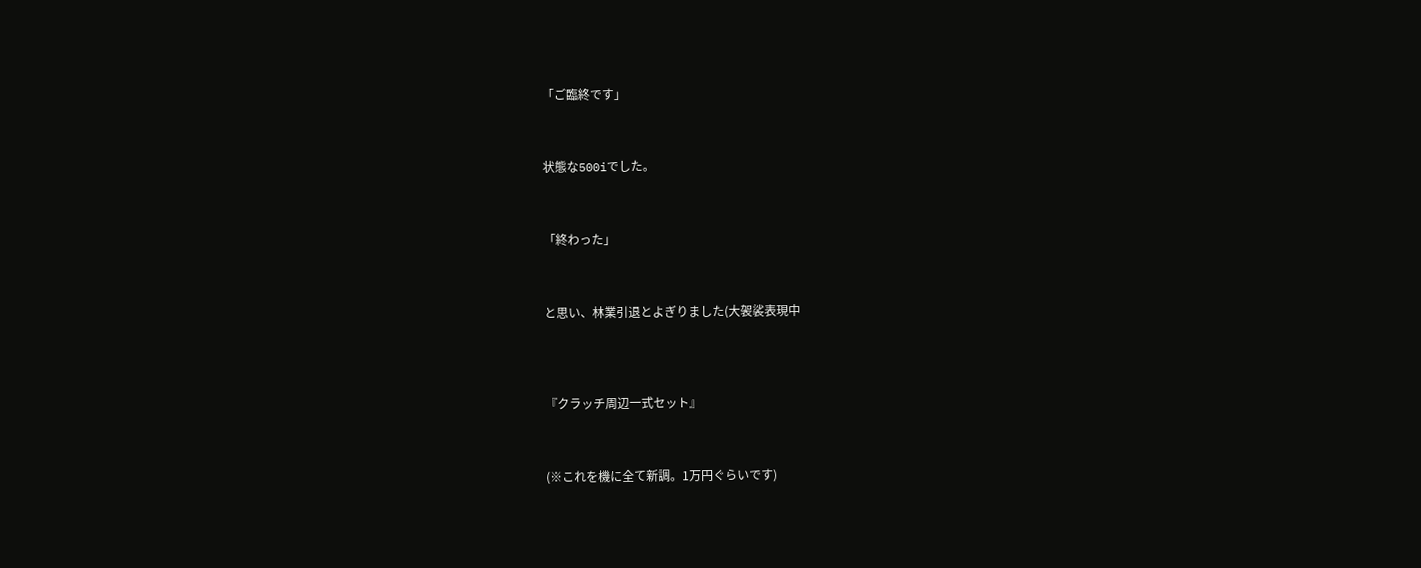「ご臨終です」



状態な500iでした。



「終わった」



と思い、林業引退とよぎりました(大袈裟表現中




『クラッチ周辺一式セット』



(※これを機に全て新調。1万円ぐらいです)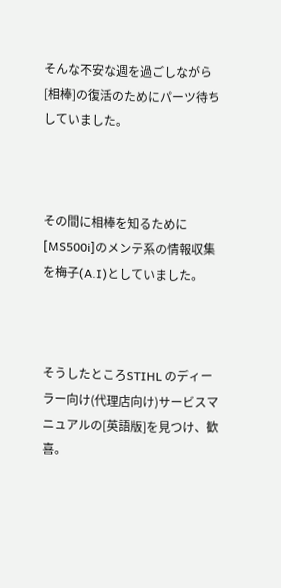そんな不安な週を過ごしながら[相棒]の復活のためにパーツ待ちしていました。



その間に相棒を知るために[MS500i]のメンテ系の情報収集を梅子(A.I)としていました。



そうしたところSTIHL のディーラー向け(代理店向け)サービスマニュアルの[英語版]を見つけ、歓喜。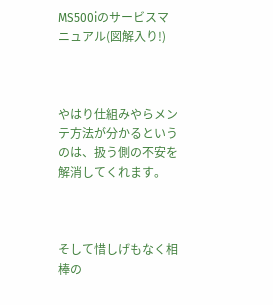MS500iのサービスマニュアル(図解入り!)



やはり仕組みやらメンテ方法が分かるというのは、扱う側の不安を解消してくれます。



そして惜しげもなく相棒の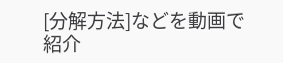[分解方法]などを動画で紹介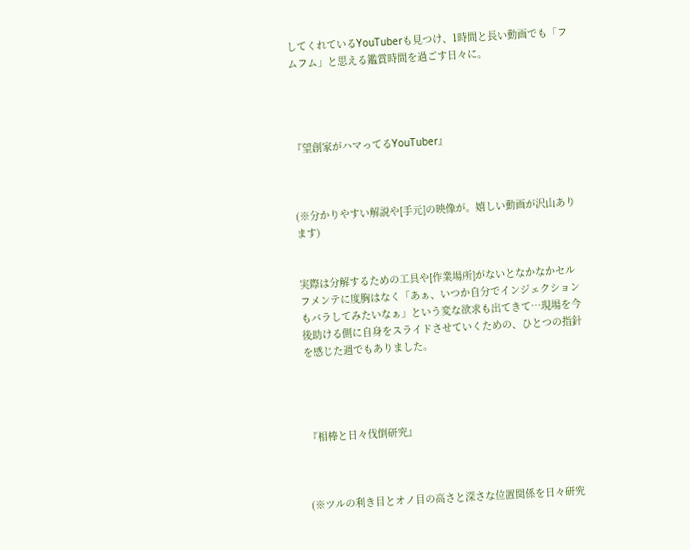してくれているYouTuberも見つけ、1時間と長い動画でも「フムフム」と思える鑑賞時間を過ごす日々に。




『望創家がハマってるYouTuber』



(※分かりやすい解説や[手元]の映像が。嬉しい動画が沢山あります)


実際は分解するための工具や[作業場所]がないとなかなかセルフメンテに度胸はなく「あぁ、いつか自分でインジェクションもバラしてみたいなぁ」という変な欲求も出てきて…現場を今後助ける側に自身をスライドさせていくための、ひとつの指針を感じた週でもありました。




『相棒と日々伐倒研究』



(※ツルの利き目とオノ目の高さと深さな位置関係を日々研究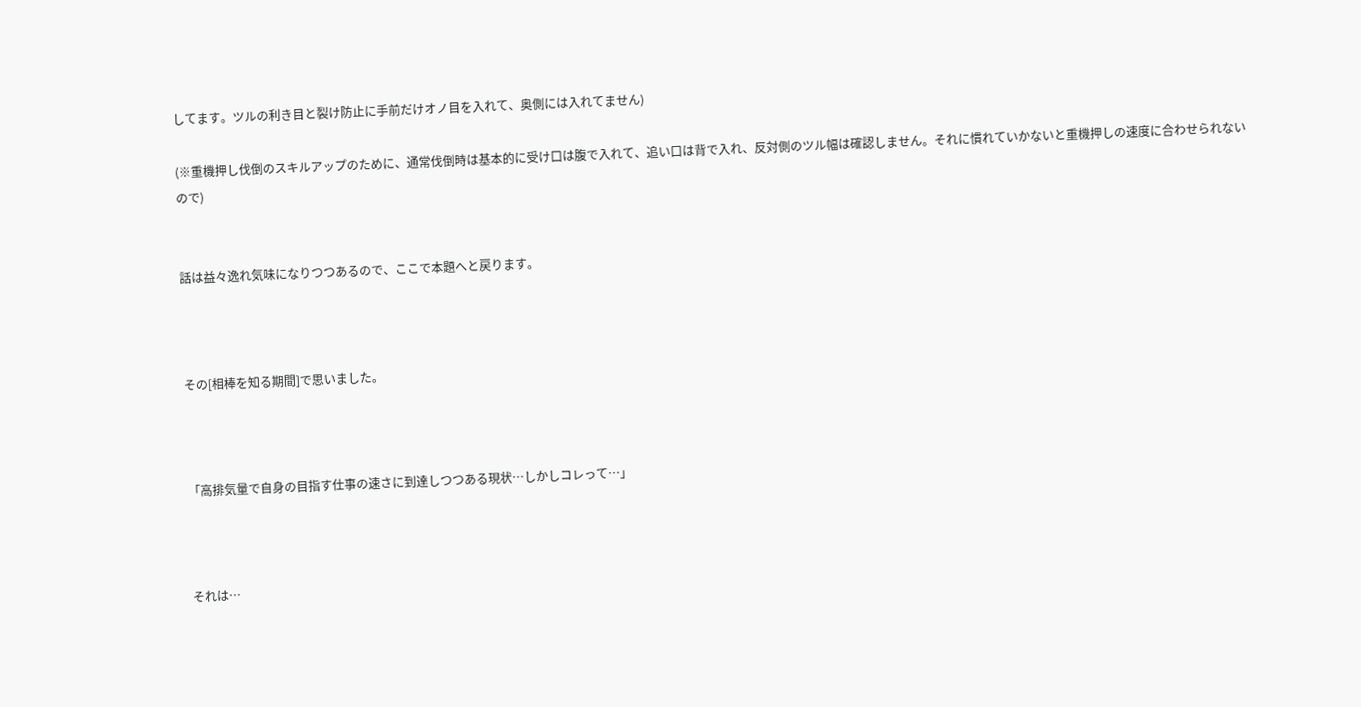してます。ツルの利き目と裂け防止に手前だけオノ目を入れて、奥側には入れてません)

(※重機押し伐倒のスキルアップのために、通常伐倒時は基本的に受け口は腹で入れて、追い口は背で入れ、反対側のツル幅は確認しません。それに慣れていかないと重機押しの速度に合わせられないので)


話は益々逸れ気味になりつつあるので、ここで本題へと戻ります。



その[相棒を知る期間]で思いました。



「高排気量で自身の目指す仕事の速さに到達しつつある現状…しかしコレって…」



それは…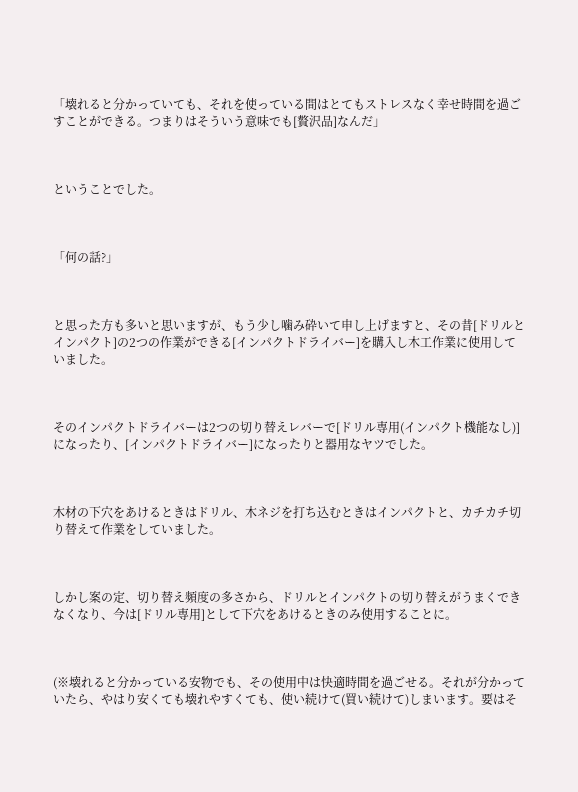「壊れると分かっていても、それを使っている間はとてもストレスなく幸せ時間を過ごすことができる。つまりはそういう意味でも[贅沢品]なんだ」



ということでした。



「何の話?」



と思った方も多いと思いますが、もう少し噛み砕いて申し上げますと、その昔[ドリルとインパクト]の2つの作業ができる[インパクトドライバー]を購入し木工作業に使用していました。



そのインパクトドライバーは2つの切り替えレバーで[ドリル専用(インパクト機能なし)]になったり、[インパクトドライバー]になったりと器用なヤツでした。



木材の下穴をあけるときはドリル、木ネジを打ち込むときはインパクトと、カチカチ切り替えて作業をしていました。



しかし案の定、切り替え頻度の多さから、ドリルとインパクトの切り替えがうまくできなくなり、今は[ドリル専用]として下穴をあけるときのみ使用することに。



(※壊れると分かっている安物でも、その使用中は快適時間を過ごせる。それが分かっていたら、やはり安くても壊れやすくても、使い続けて(買い続けて)しまいます。要はそ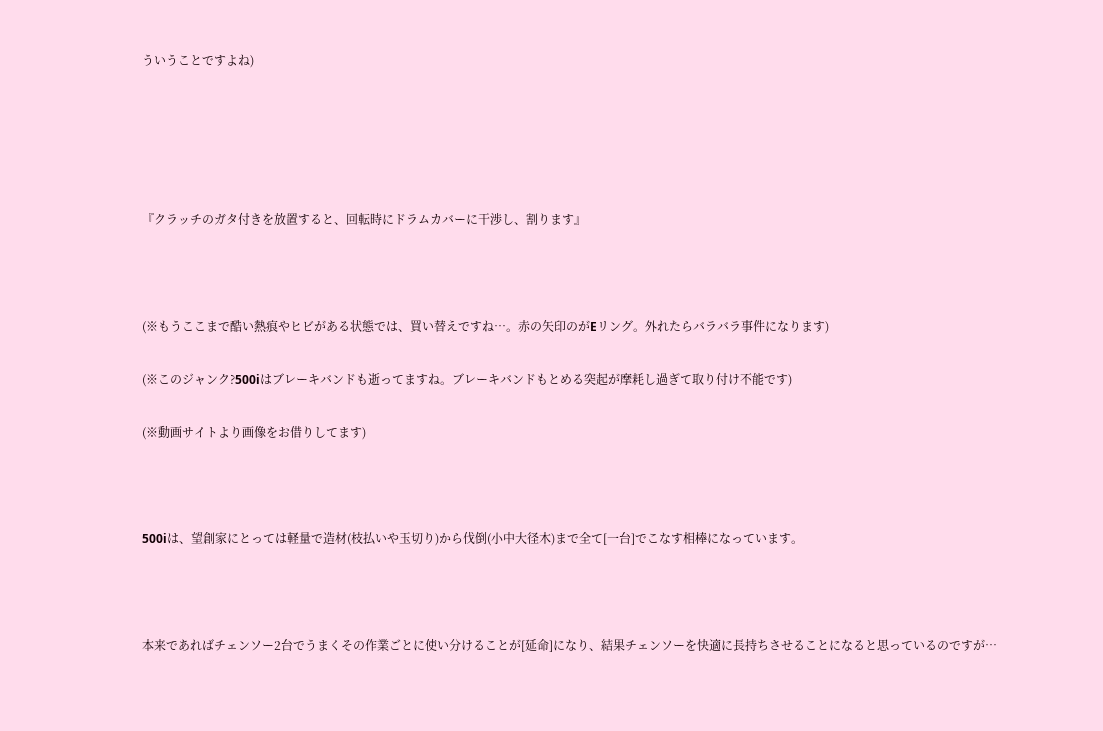ういうことですよね)





『クラッチのガタ付きを放置すると、回転時にドラムカバーに干渉し、割ります』



(※もうここまで酷い熱痕やヒビがある状態では、買い替えですね…。赤の矢印のがEリング。外れたらバラバラ事件になります)

(※このジャンク?500iはブレーキバンドも逝ってますね。ブレーキバンドもとめる突起が摩耗し過ぎて取り付け不能です)

(※動画サイトより画像をお借りしてます)



500iは、望創家にとっては軽量で造材(枝払いや玉切り)から伐倒(小中大径木)まで全て[一台]でこなす相棒になっています。



本来であればチェンソー2台でうまくその作業ごとに使い分けることが[延命]になり、結果チェンソーを快適に長持ちさせることになると思っているのですが…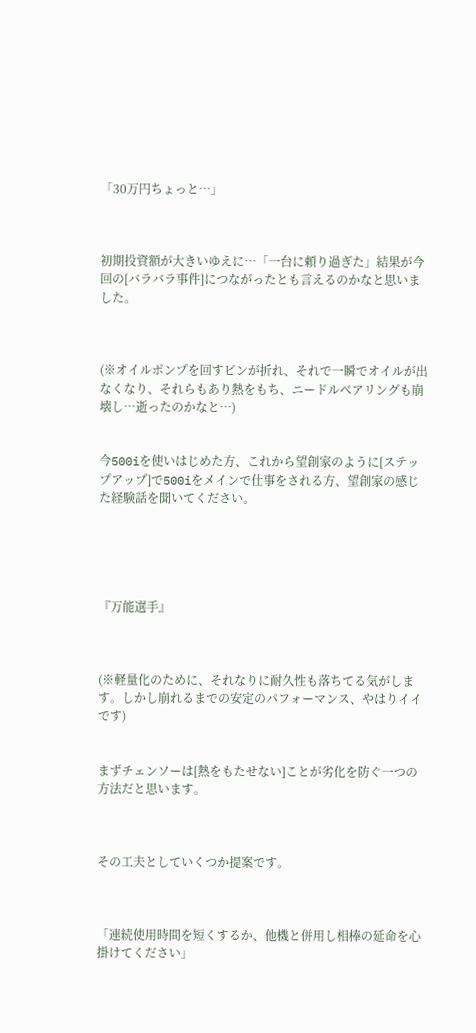「30万円ちょっと…」



初期投資額が大きいゆえに…「一台に頼り過ぎた」結果が今回の[バラバラ事件]につながったとも言えるのかなと思いました。



(※オイルポンプを回すピンが折れ、それで一瞬でオイルが出なくなり、それらもあり熱をもち、ニードルベアリングも崩壊し…逝ったのかなと…)


今500iを使いはじめた方、これから望創家のように[ステップアップ]で500iをメインで仕事をされる方、望創家の感じた経験話を聞いてください。





『万能選手』



(※軽量化のために、それなりに耐久性も落ちてる気がします。しかし崩れるまでの安定のパフォーマンス、やはりイイです)


まずチェンソーは[熱をもたせない]ことが劣化を防ぐ一つの方法だと思います。



その工夫としていくつか提案です。



「連続使用時間を短くするか、他機と併用し相棒の延命を心掛けてください」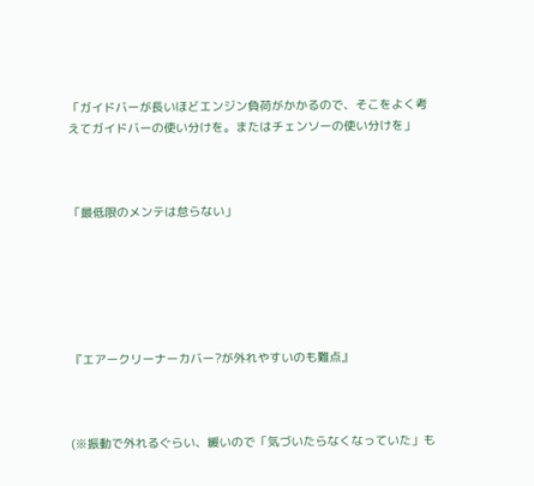「ガイドバーが長いほどエンジン負荷がかかるので、そこをよく考えてガイドバーの使い分けを。またはチェンソーの使い分けを」



「最低限のメンテは怠らない」






『エアークリーナーカバー?が外れやすいのも難点』



(※振動で外れるぐらい、緩いので「気づいたらなくなっていた」も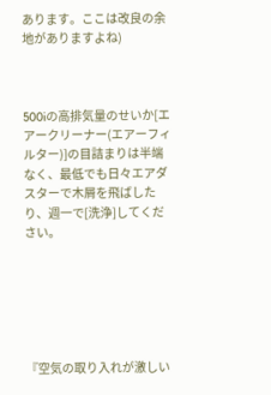あります。ここは改良の余地がありますよね)



500iの高排気量のせいか[エアークリーナー(エアーフィルター)]の目詰まりは半端なく、最低でも日々エアダスターで木屑を飛ばしたり、週一で[洗浄]してください。






『空気の取り入れが激しい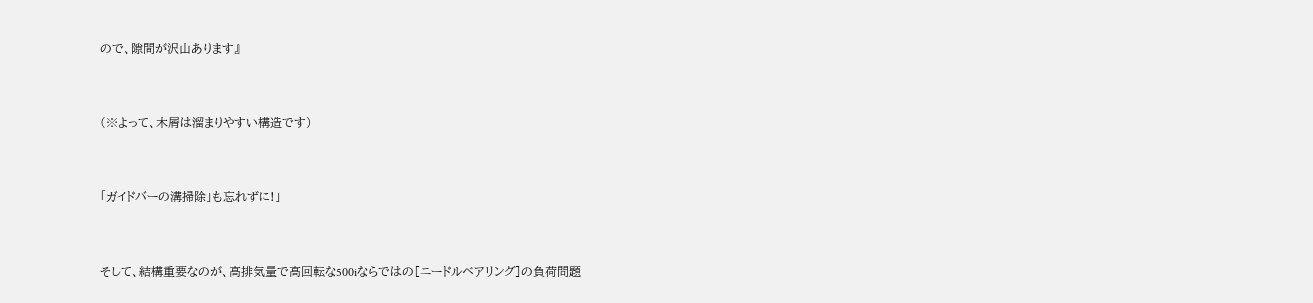ので、隙間が沢山あります』



(※よって、木屑は溜まりやすい構造です)



「ガイドバーの溝掃除」も忘れずに!」



そして、結構重要なのが、高排気量で高回転な500iならではの[ニードルベアリング]の負荷問題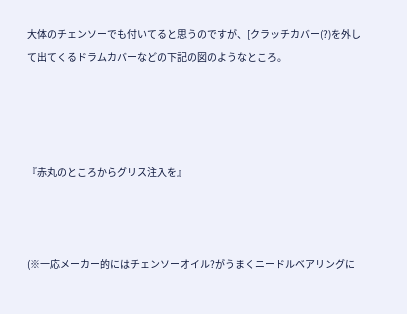大体のチェンソーでも付いてると思うのですが、[クラッチカバー(?)を外して出てくるドラムカバーなどの下記の図のようなところ。




『赤丸のところからグリス注入を』



(※一応メーカー的にはチェンソーオイル?がうまくニードルベアリングに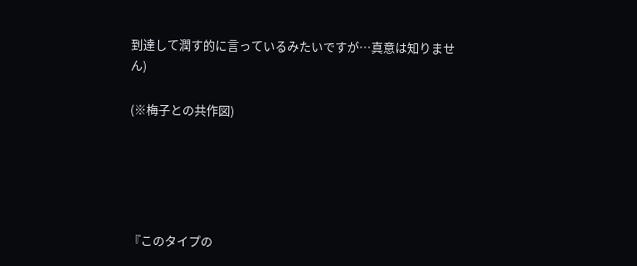到達して潤す的に言っているみたいですが…真意は知りません)

(※梅子との共作図)





『このタイプの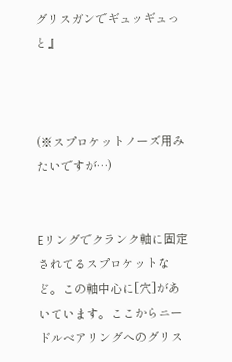グリスガンでギュッギュっと』



(※スプロケットノーズ用みたいですが…)


Eリングでクランク軸に固定されてるスプロケットなど。この軸中心に[穴]があいています。ここからニードルベアリングへのグリス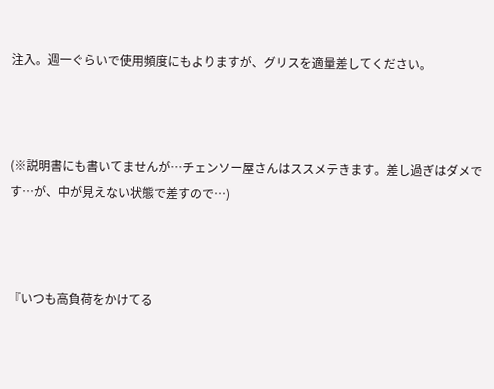注入。週一ぐらいで使用頻度にもよりますが、グリスを適量差してください。



(※説明書にも書いてませんが…チェンソー屋さんはススメテきます。差し過ぎはダメです…が、中が見えない状態で差すので…)



『いつも高負荷をかけてる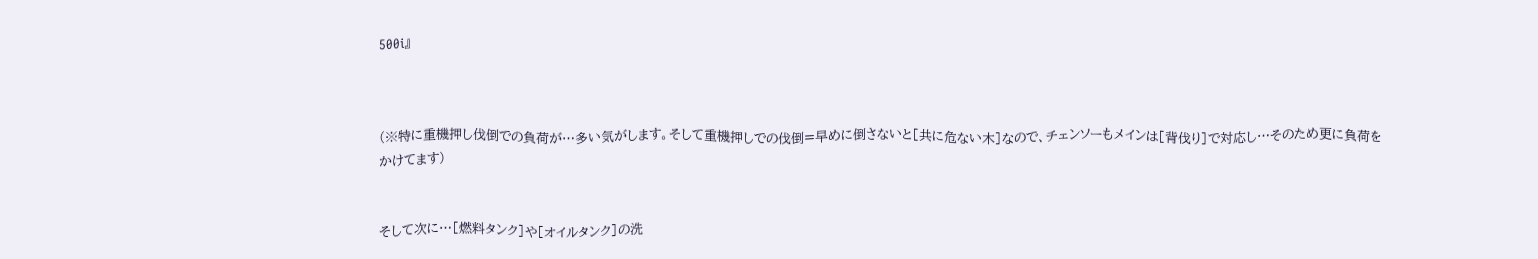500i』



(※特に重機押し伐倒での負荷が…多い気がします。そして重機押しでの伐倒=早めに倒さないと[共に危ない木]なので、チェンソーもメインは[背伐り]で対応し…そのため更に負荷をかけてます)


そして次に…[燃料タンク]や[オイルタンク]の洗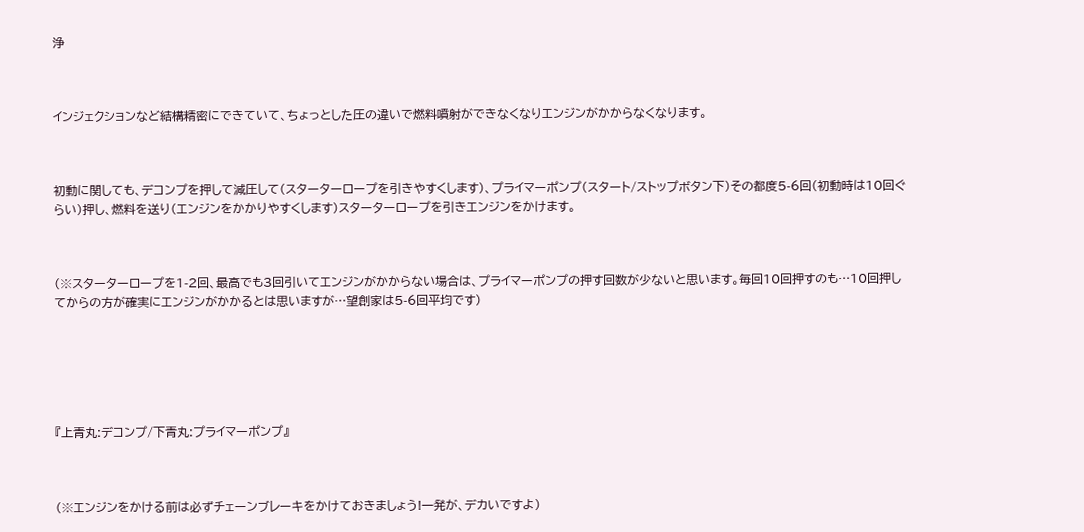浄



インジェクションなど結構精密にできていて、ちょっとした圧の違いで燃料噴射ができなくなりエンジンがかからなくなります。



初動に関しても、デコンプを押して減圧して(スターターロープを引きやすくします)、プライマーポンプ(スタート/ストップボタン下)その都度5-6回(初動時は10回ぐらい)押し、燃料を送り(エンジンをかかりやすくします)スターターロープを引きエンジンをかけます。



(※スターターロープを1-2回、最高でも3回引いてエンジンがかからない場合は、プライマーポンプの押す回数が少ないと思います。毎回10回押すのも…10回押してからの方が確実にエンジンがかかるとは思いますが…望創家は5-6回平均です)






『上青丸:デコンプ/下青丸:プライマーポンプ』



(※エンジンをかける前は必ずチェーンブレーキをかけておきましょう!一発が、デカいですよ)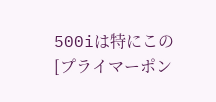500iは特にこの[プライマーポン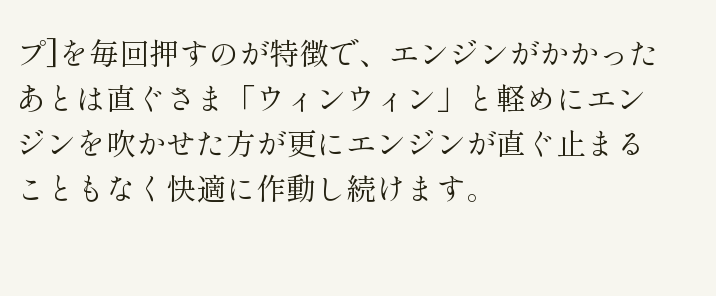プ]を毎回押すのが特徴で、エンジンがかかったあとは直ぐさま「ウィンウィン」と軽めにエンジンを吹かせた方が更にエンジンが直ぐ止まることもなく快適に作動し続けます。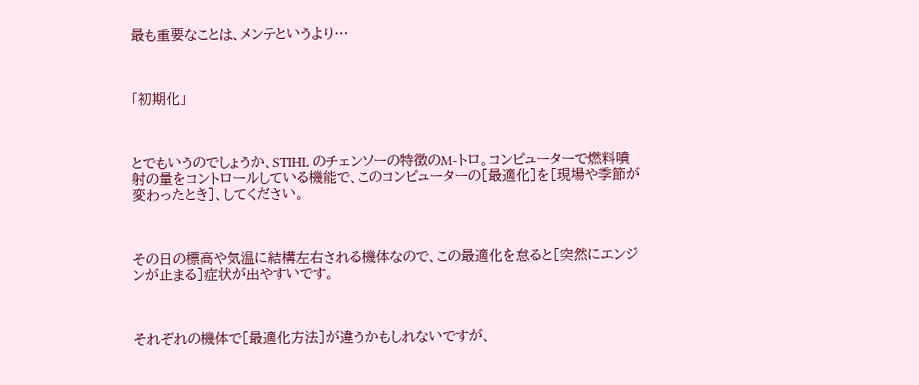最も重要なことは、メンテというより…



「初期化」



とでもいうのでしょうか、STIHL のチェンソーの特徴のM-トロ。コンピューターで燃料噴射の量をコントロールしている機能で、このコンピューターの[最適化]を[現場や季節が変わったとき]、してください。



その日の標高や気温に結構左右される機体なので、この最適化を怠ると[突然にエンジンが止まる]症状が出やすいです。



それぞれの機体で[最適化方法]が違うかもしれないですが、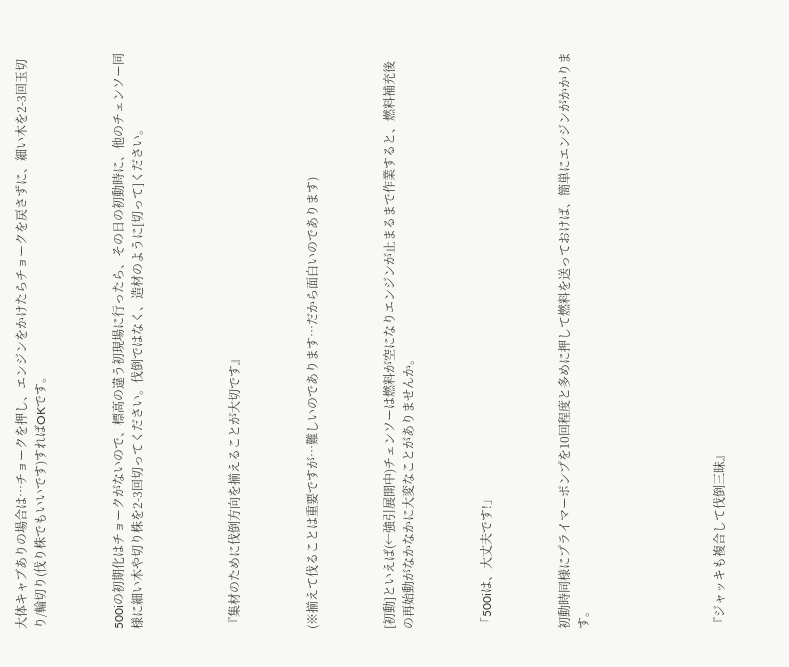大体キャブありの場合は…チョークを押し、エンジンをかけたらチョークを戻さずに、細い木を2-3回玉切り/輪切り(伐り株でもいいです)すればOKです。



500iの初期化はチョークがないので、標高の違う初現場に行ったら、その日の初動時に、他のチェンソー同様に細い木や切り株を2-3回切ってください。伐倒ではなく、造材のように[切って]ください。




『集材のために伐倒方向を揃えることが大切です』



(※揃えて伐ることは重要ですが…難しいのであります…だから面白いのであります)



[初動]といえば(←強引展開中)チェンソーは燃料が空になりエンジンが止まるまで作業すると、燃料補充後の再始動がなかなかに大変なことがありませんか。



「500iは、大丈夫です!」



初動時同様にプライマーポンプを10回程度と多めに押して燃料を送っておけば、簡単にエンジンがかかります。






『ジャッキも複合して伐倒三昧』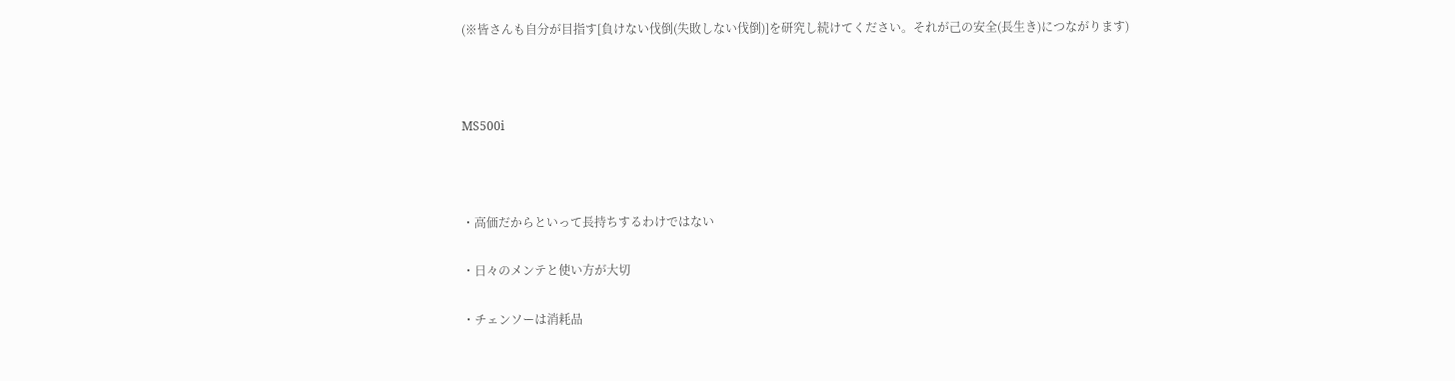(※皆さんも自分が目指す[負けない伐倒(失敗しない伐倒)]を研究し続けてください。それが己の安全(長生き)につながります)



MS500i



・高価だからといって長持ちするわけではない

・日々のメンテと使い方が大切

・チェンソーは消耗品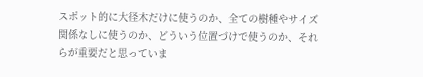スポット的に大径木だけに使うのか、全ての樹種やサイズ関係なしに使うのか、どういう位置づけで使うのか、それらが重要だと思っていま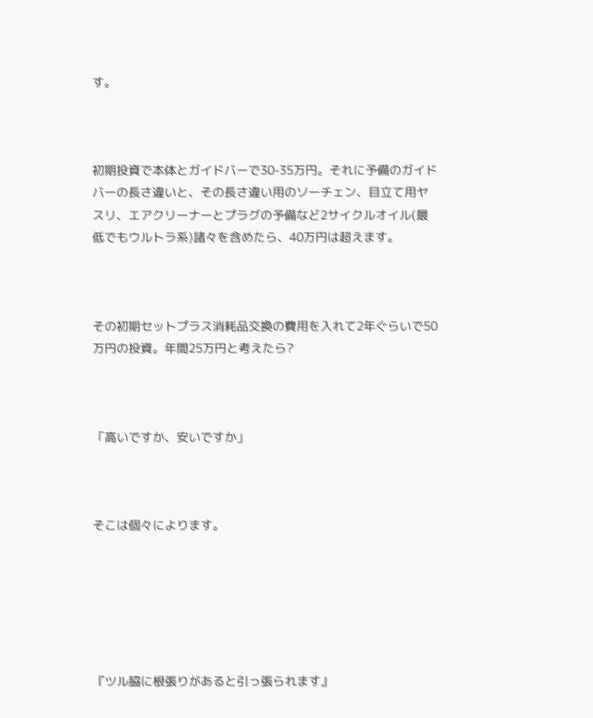す。



初期投資で本体とガイドバーで30-35万円。それに予備のガイドバーの長さ違いと、その長さ違い用のソーチェン、目立て用ヤスリ、エアクリーナーとプラグの予備など2サイクルオイル(最低でもウルトラ系)諸々を含めたら、40万円は超えます。



その初期セットプラス消耗品交換の費用を入れて2年ぐらいで50万円の投資。年間25万円と考えたら?



「高いですか、安いですか」



そこは個々によります。






『ツル脇に根張りがあると引っ張られます』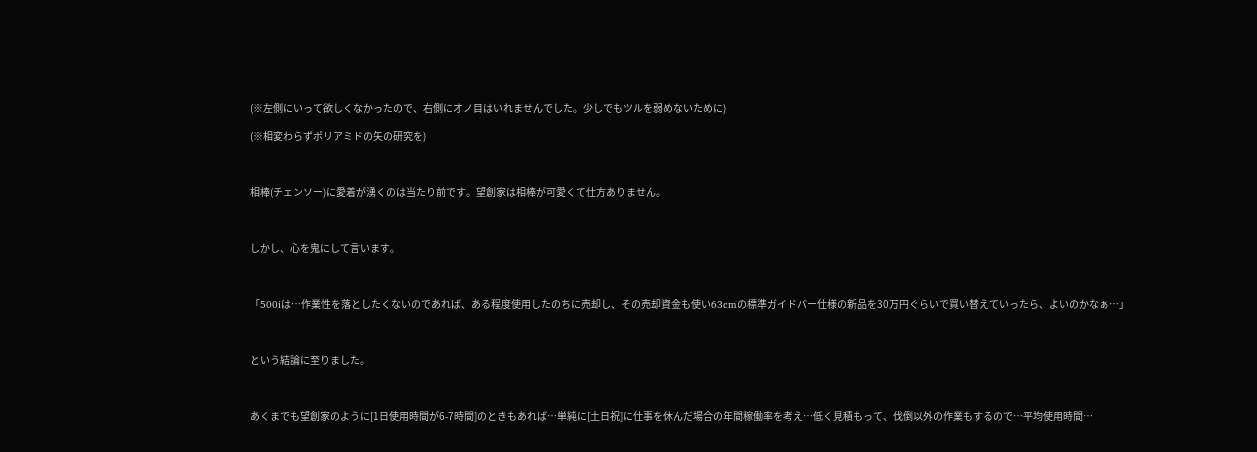(※左側にいって欲しくなかったので、右側にオノ目はいれませんでした。少しでもツルを弱めないために)

(※相変わらずポリアミドの矢の研究を)



相棒(チェンソー)に愛着が湧くのは当たり前です。望創家は相棒が可愛くて仕方ありません。



しかし、心を鬼にして言います。



「500iは…作業性を落としたくないのであれば、ある程度使用したのちに売却し、その売却資金も使い63cmの標準ガイドバー仕様の新品を30万円ぐらいで買い替えていったら、よいのかなぁ…」



という結論に至りました。



あくまでも望創家のように[1日使用時間が6-7時間]のときもあれば…単純に[土日祝]に仕事を休んだ場合の年間稼働率を考え…低く見積もって、伐倒以外の作業もするので…平均使用時間…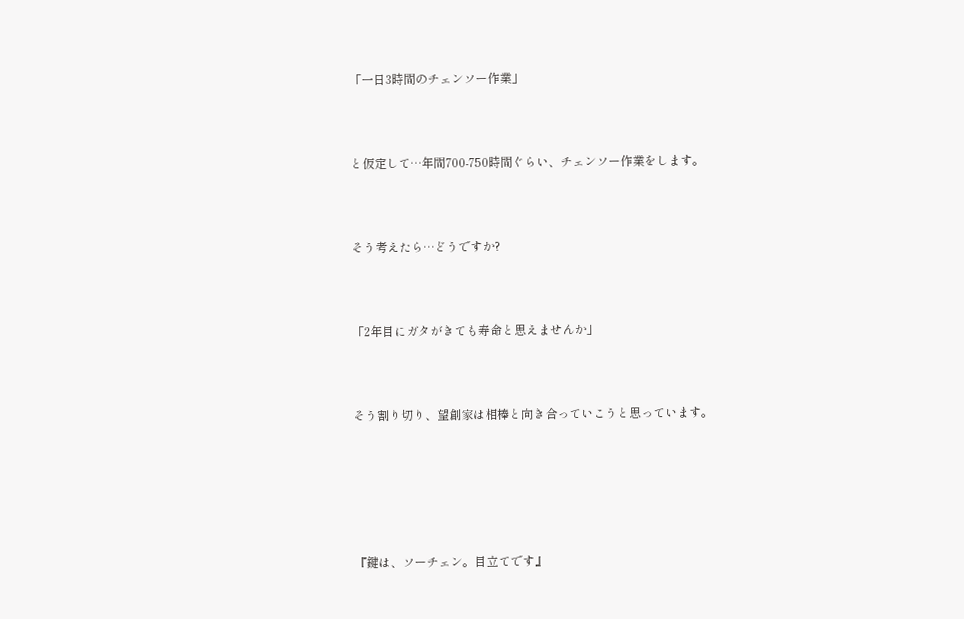「一日3時間のチェンソー作業」



と仮定して…年間700-750時間ぐらい、チェンソー作業をします。



そう考えたら…どうですか?



「2年目にガタがきても寿命と思えませんか」



そう割り切り、望創家は相棒と向き合っていこうと思っています。






『鍵は、ソーチェン。目立てです』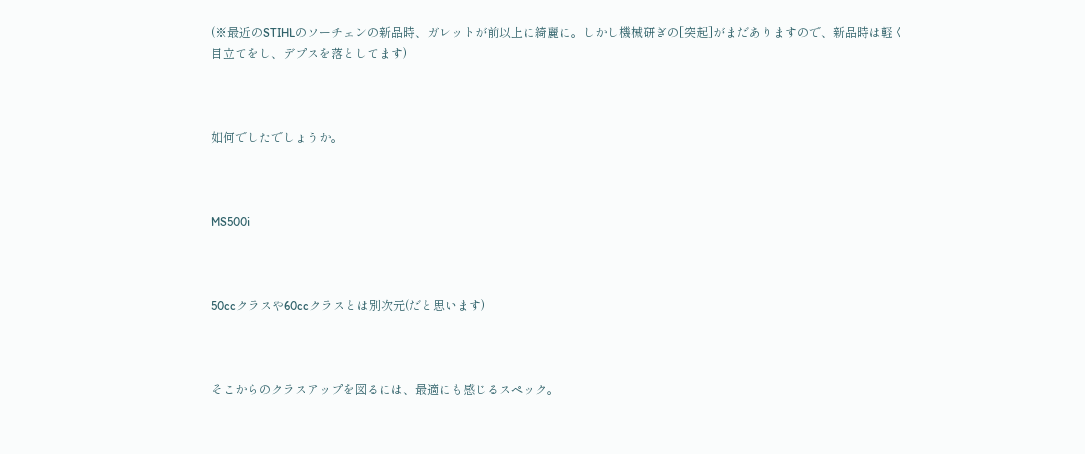(※最近のSTIHLのソーチェンの新品時、ガレットが前以上に綺麗に。しかし機械研ぎの[突起]がまだありますので、新品時は軽く目立てをし、デプスを落としてます)



如何でしたでしょうか。



MS500i



50ccクラスや60ccクラスとは別次元(だと思います)



そこからのクラスアップを図るには、最適にも感じるスペック。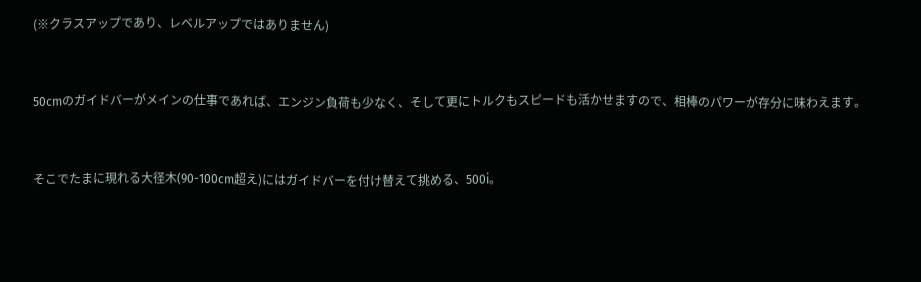(※クラスアップであり、レベルアップではありません)



50cmのガイドバーがメインの仕事であれば、エンジン負荷も少なく、そして更にトルクもスピードも活かせますので、相棒のパワーが存分に味わえます。



そこでたまに現れる大径木(90-100cm超え)にはガイドバーを付け替えて挑める、500i。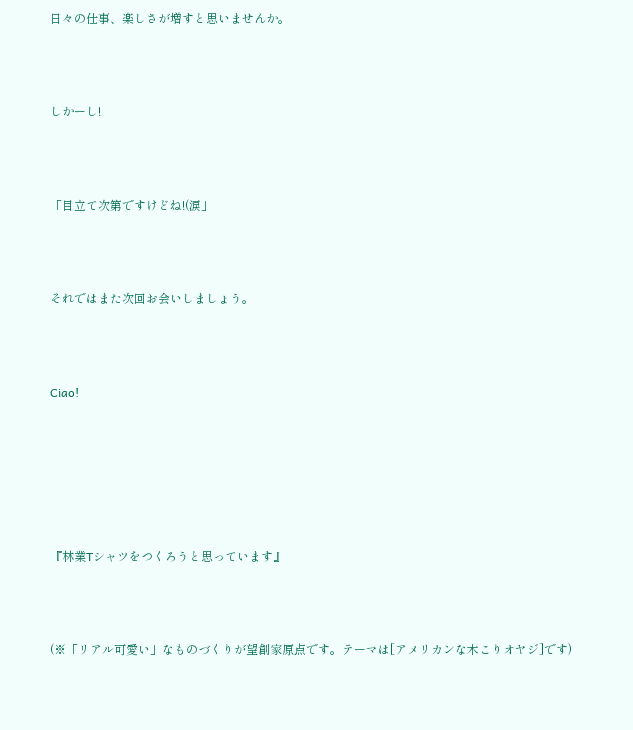日々の仕事、楽しさが増すと思いませんか。



しかーし!



「目立て次第ですけどね!(涙」



それではまた次回お会いしましょう。



Ciao!






『林業Tシャツをつくろうと思っています』



(※「リアル可愛い」なものづくりが望創家原点です。テーマは[アメリカンな木こりオヤジ]です)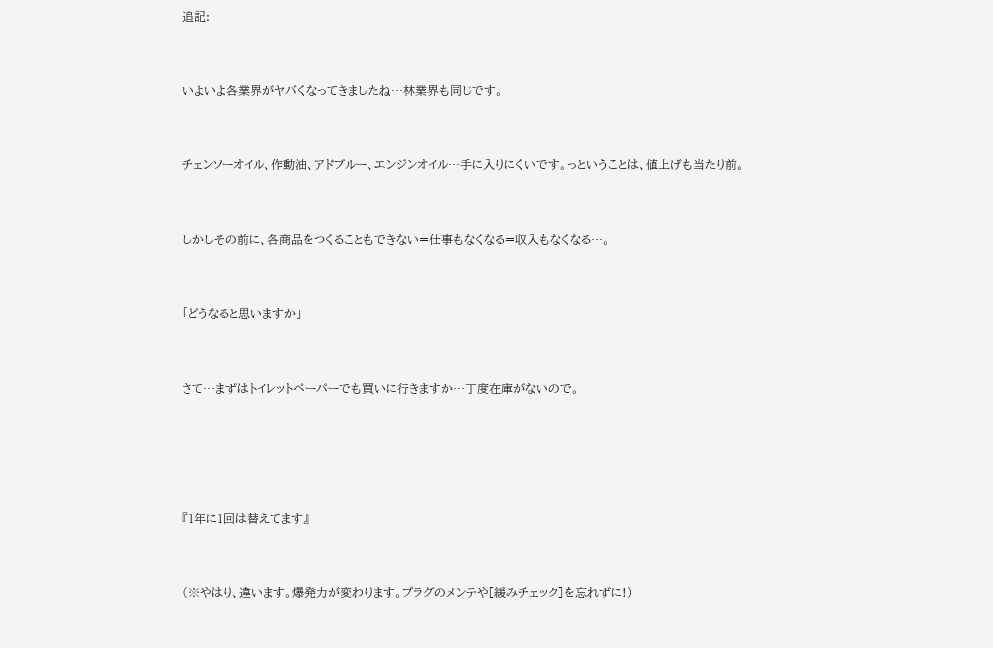追記:



いよいよ各業界がヤバくなってきましたね…林業界も同じです。



チェンソーオイル、作動油、アドブルー、エンジンオイル…手に入りにくいです。っということは、値上げも当たり前。



しかしその前に、各商品をつくることもできない=仕事もなくなる=収入もなくなる…。



「どうなると思いますか」



さて…まずはトイレットペーパーでも買いに行きますか…丁度在庫がないので。






『1年に1回は替えてます』



(※やはり、違います。爆発力が変わります。プラグのメンテや[緩みチェック]を忘れずに!)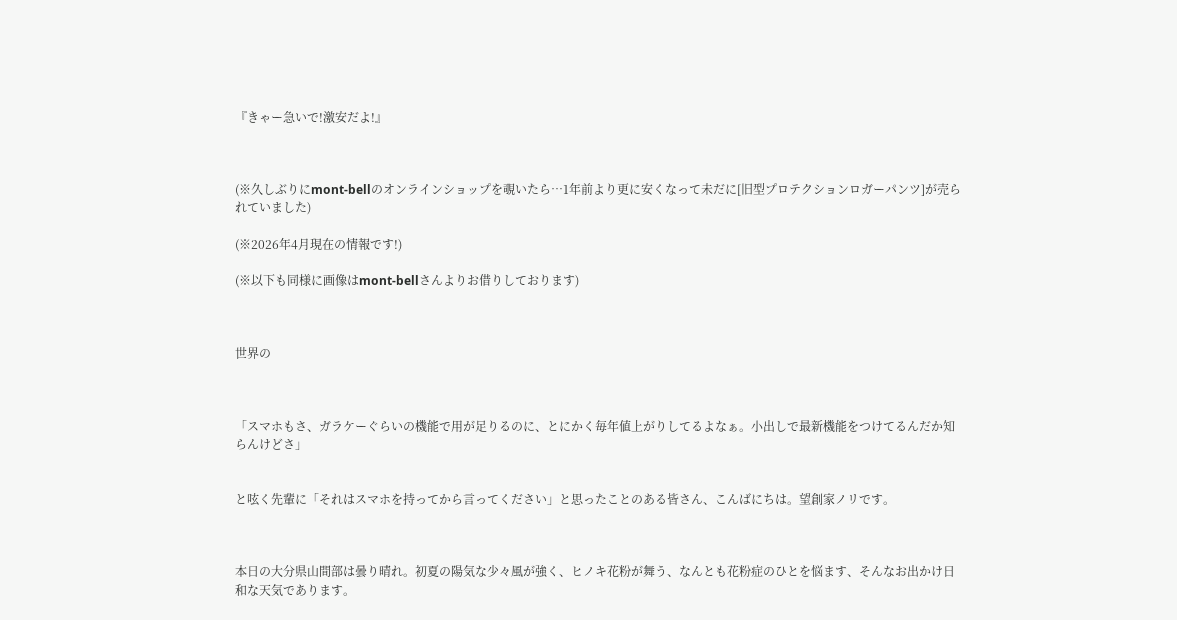『きゃー急いで!激安だよ!』



(※久しぶりにmont-bellのオンラインショップを覗いたら…1年前より更に安くなって未だに[旧型プロテクションロガーパンツ]が売られていました)

(※2026年4月現在の情報です!)

(※以下も同様に画像はmont-bellさんよりお借りしております)



世界の



「スマホもさ、ガラケーぐらいの機能で用が足りるのに、とにかく毎年値上がりしてるよなぁ。小出しで最新機能をつけてるんだか知らんけどさ」


と呟く先輩に「それはスマホを持ってから言ってください」と思ったことのある皆さん、こんばにちは。望創家ノリです。



本日の大分県山間部は曇り晴れ。初夏の陽気な少々風が強く、ヒノキ花粉が舞う、なんとも花粉症のひとを悩ます、そんなお出かけ日和な天気であります。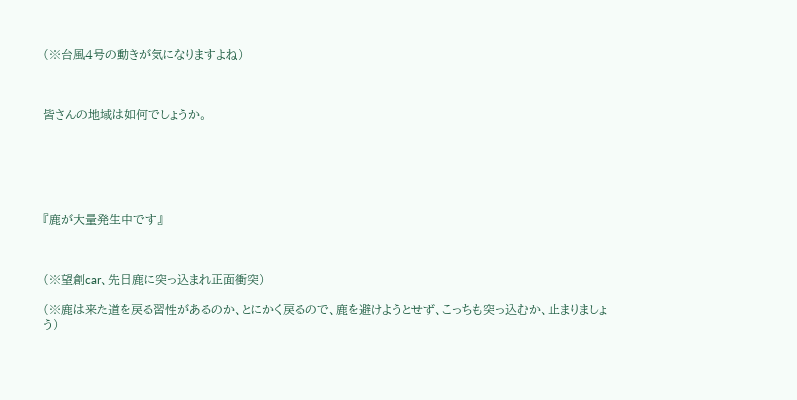(※台風4号の動きが気になりますよね)



皆さんの地域は如何でしょうか。






『鹿が大量発生中です』



(※望創car、先日鹿に突っ込まれ正面衝突)

(※鹿は来た道を戻る習性があるのか、とにかく戻るので、鹿を避けようとせず、こっちも突っ込むか、止まりましょう)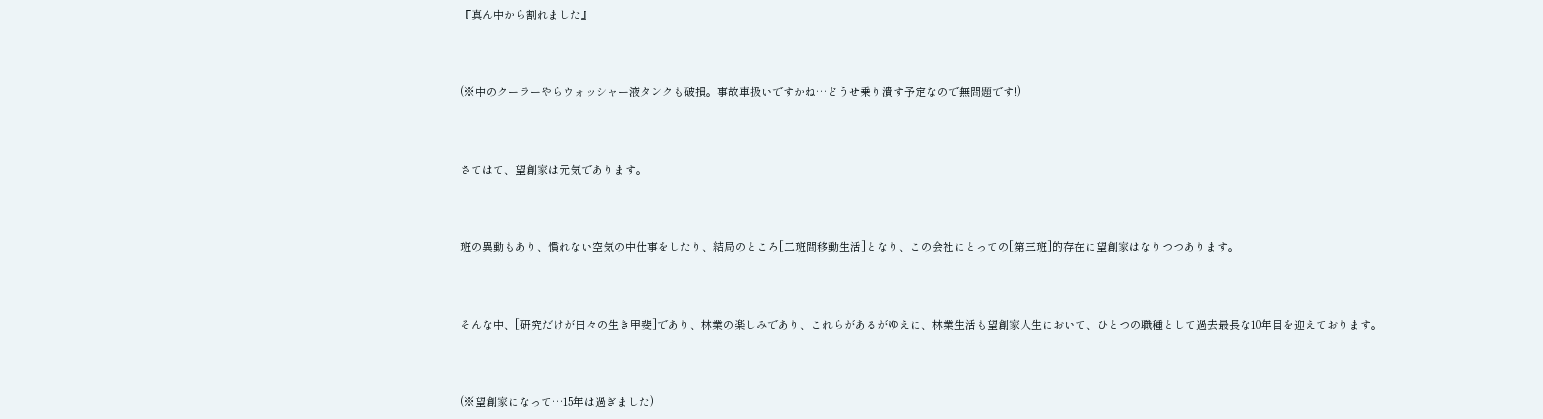『真ん中から割れました』



(※中のクーラーやらウォッシャー液タンクも破損。事故車扱いですかね…どうせ乗り潰す予定なので無問題です!)



さてはて、望創家は元気であります。



班の異動もあり、慣れない空気の中仕事をしたり、結局のところ[二班間移動生活]となり、この会社にとっての[第三班]的存在に望創家はなりつつあります。



そんな中、[研究だけが日々の生き甲斐]であり、林業の楽しみであり、これらがあるがゆえに、林業生活も望創家人生において、ひとつの職種として過去最長な10年目を迎えております。



(※望創家になって…15年は過ぎました)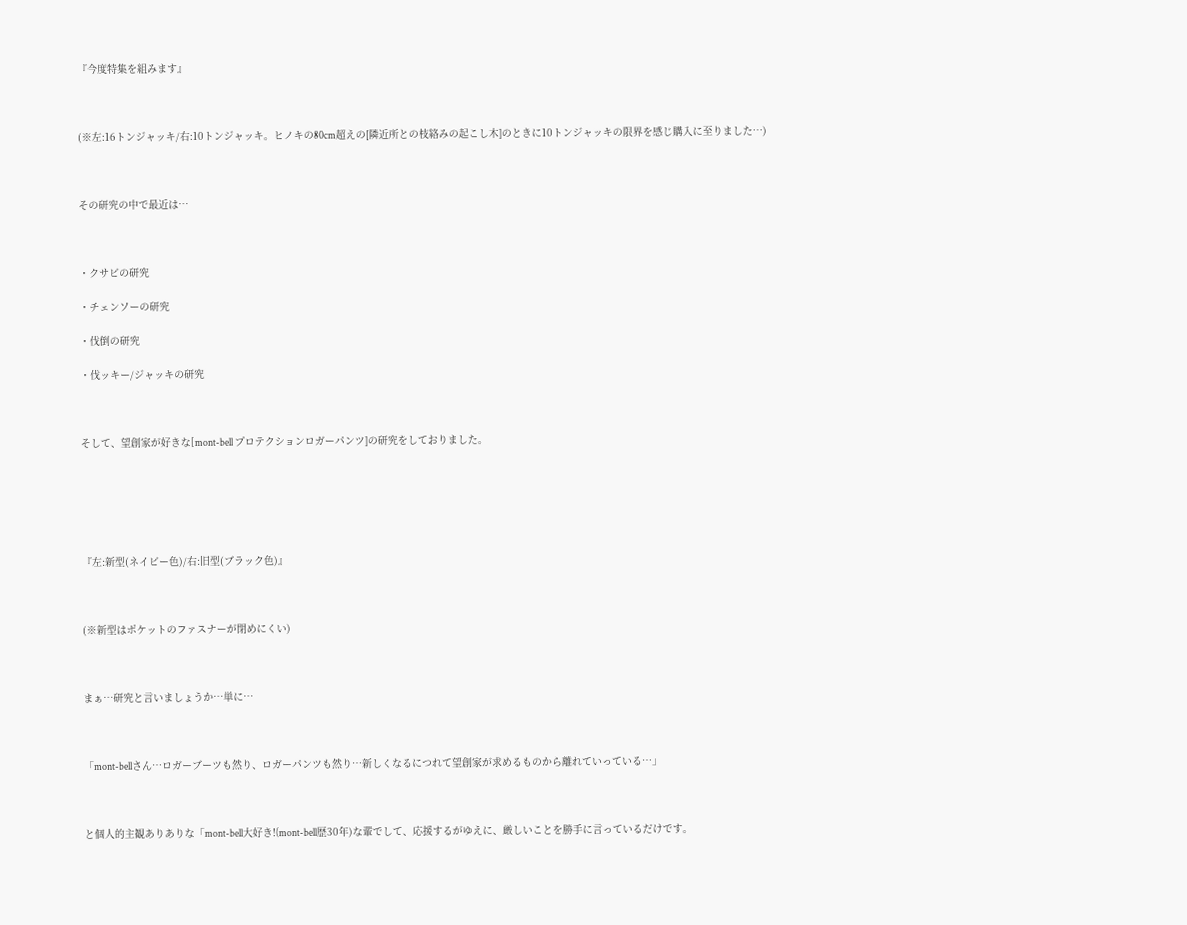『今度特集を組みます』



(※左:16トンジャッキ/右:10トンジャッキ。ヒノキの80cm超えの[隣近所との枝絡みの起こし木]のときに10トンジャッキの限界を感じ購入に至りました…)



その研究の中で最近は…



・クサビの研究

・チェンソーの研究

・伐倒の研究

・伐ッキー/ジャッキの研究



そして、望創家が好きな[mont-bell プロテクションロガーパンツ]の研究をしておりました。






『左:新型(ネイビー色)/右:旧型(ブラック色)』



(※新型はポケットのファスナーが閉めにくい)



まぁ…研究と言いましょうか…単に…



「mont-bellさん…ロガーブーツも然り、ロガーパンツも然り…新しくなるにつれて望創家が求めるものから離れていっている…」



と個人的主観ありありな「mont-bell大好き!(mont-bell歴30年)な輩でして、応援するがゆえに、厳しいことを勝手に言っているだけです。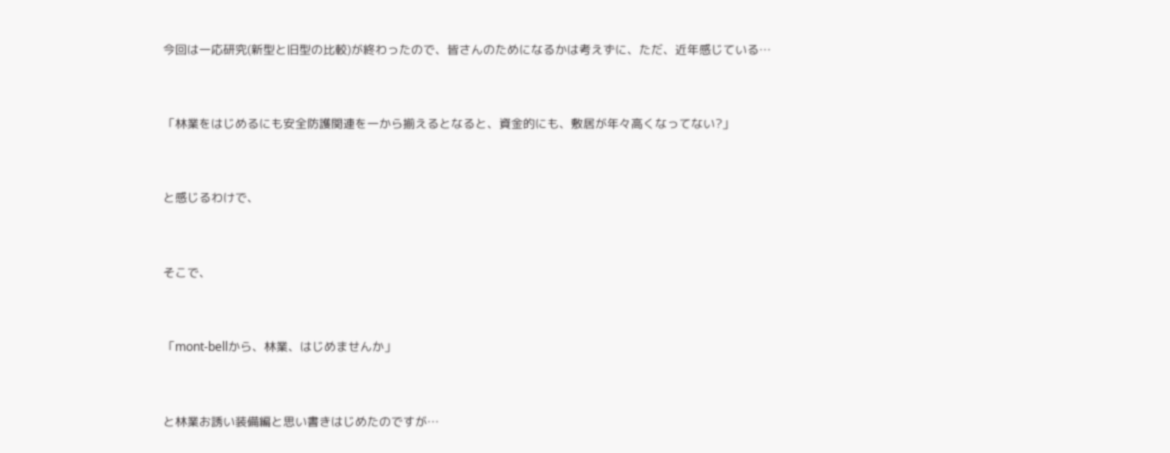今回は一応研究(新型と旧型の比較)が終わったので、皆さんのためになるかは考えずに、ただ、近年感じている…



「林業をはじめるにも安全防護関連を一から揃えるとなると、資金的にも、敷居が年々高くなってない?」



と感じるわけで、



そこで、



「mont-bellから、林業、はじめませんか」



と林業お誘い装備編と思い書きはじめたのですが…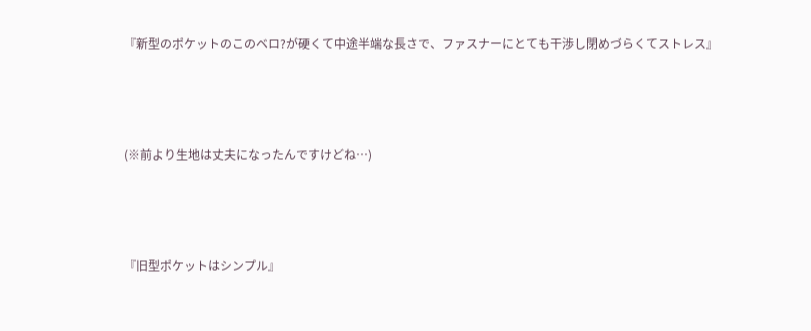『新型のポケットのこのベロ?が硬くて中途半端な長さで、ファスナーにとても干渉し閉めづらくてストレス』



(※前より生地は丈夫になったんですけどね…)



『旧型ポケットはシンプル』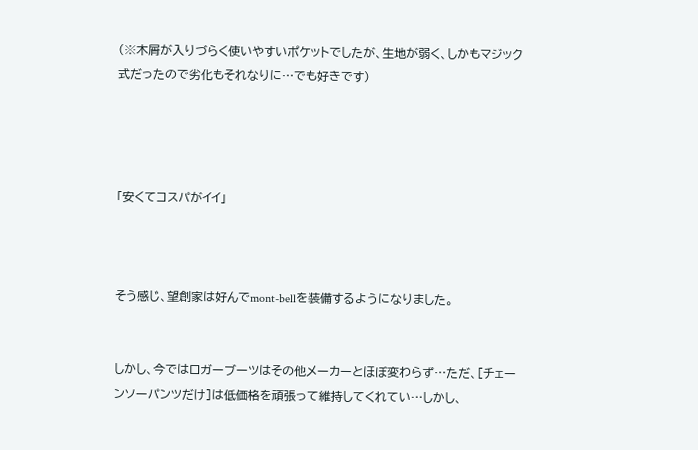(※木屑が入りづらく使いやすいポケットでしたが、生地が弱く、しかもマジック式だったので劣化もそれなりに…でも好きです)




「安くてコスパがイイ」



そう感じ、望創家は好んでmont-bellを装備するようになりました。


しかし、今ではロガーブーツはその他メーカーとほぼ変わらず…ただ、[チェーンソーパンツだけ]は低価格を頑張って維持してくれてい…しかし、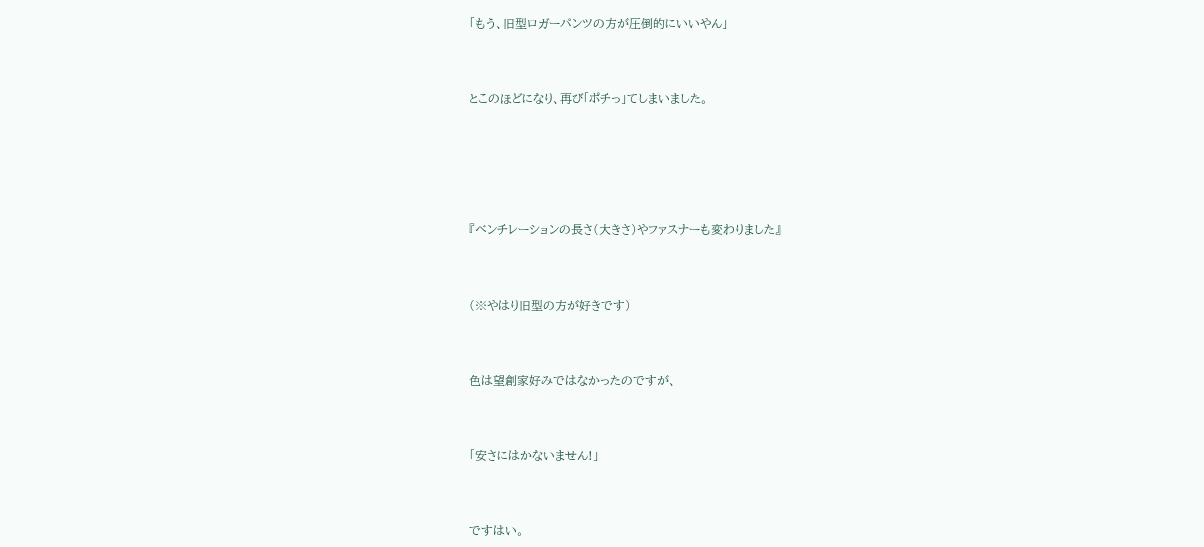「もう、旧型ロガーパンツの方が圧倒的にいいやん」



とこのほどになり、再び「ポチっ」てしまいました。






『ベンチレーションの長さ(大きさ)やファスナーも変わりました』



(※やはり旧型の方が好きです)



色は望創家好みではなかったのですが、



「安さにはかないません!」



ですはい。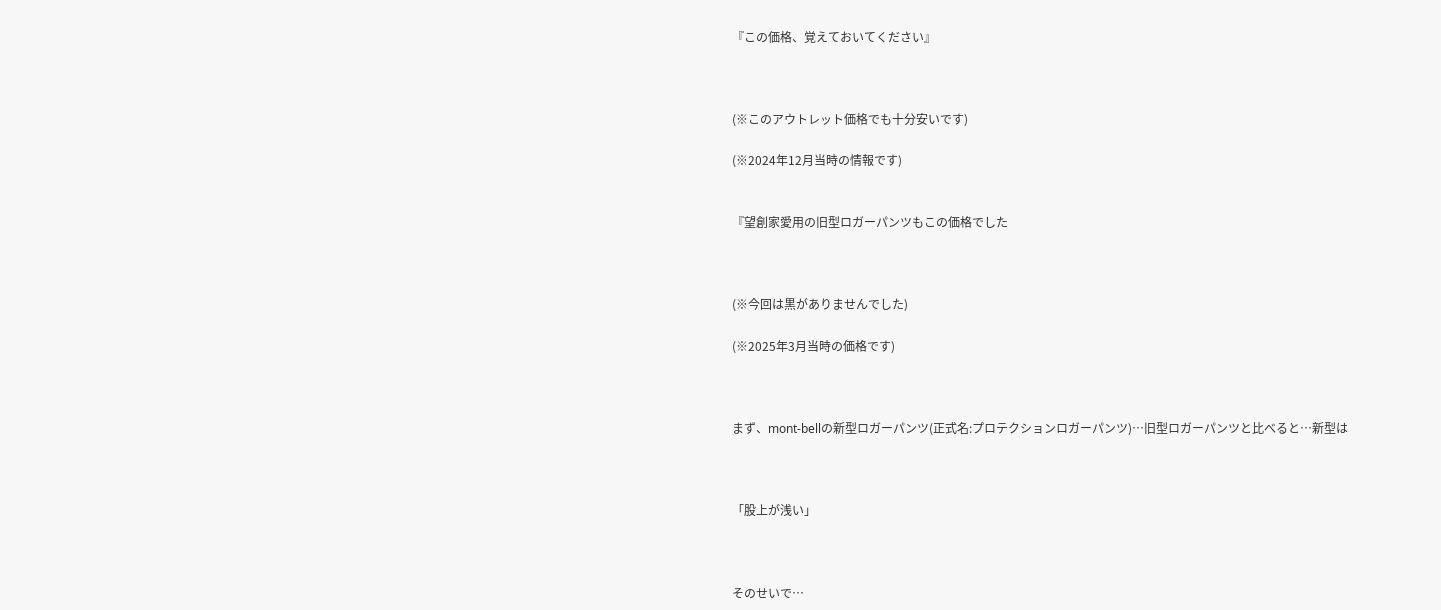『この価格、覚えておいてください』



(※このアウトレット価格でも十分安いです)

(※2024年12月当時の情報です)


『望創家愛用の旧型ロガーパンツもこの価格でした



(※今回は黒がありませんでした)

(※2025年3月当時の価格です)



まず、mont-bellの新型ロガーパンツ(正式名:プロテクションロガーパンツ)…旧型ロガーパンツと比べると…新型は



「股上が浅い」



そのせいで…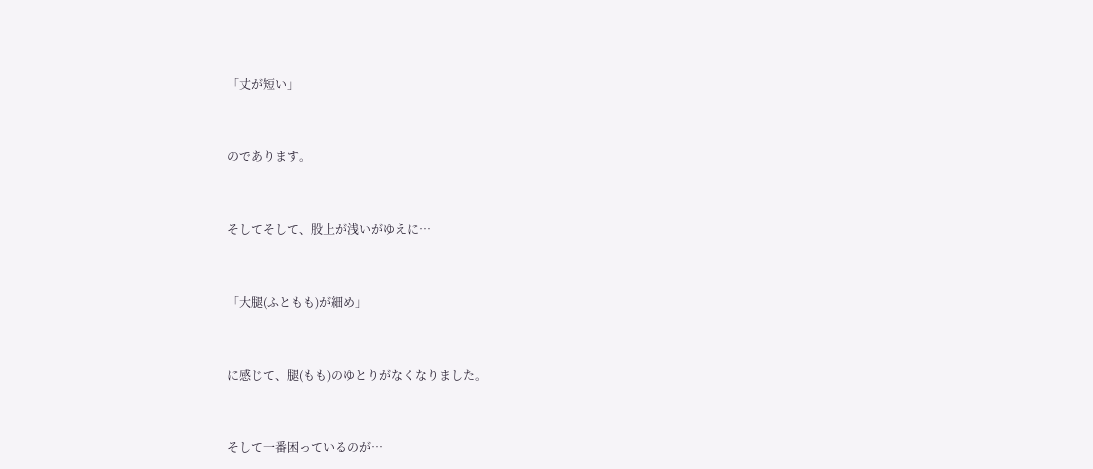「丈が短い」



のであります。



そしてそして、股上が浅いがゆえに…



「大腿(ふともも)が細め」



に感じて、腿(もも)のゆとりがなくなりました。



そして一番困っているのが…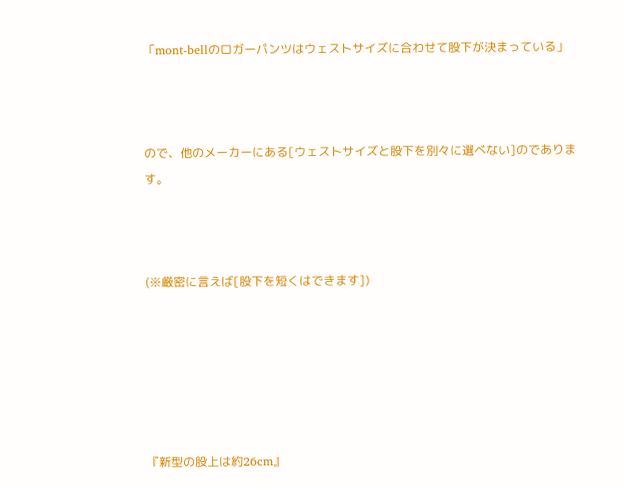「mont-bellのロガーパンツはウェストサイズに合わせて股下が決まっている」



ので、他のメーカーにある[ウェストサイズと股下を別々に選べない]のであります。



(※厳密に言えば[股下を短くはできます])






『新型の股上は約26cm』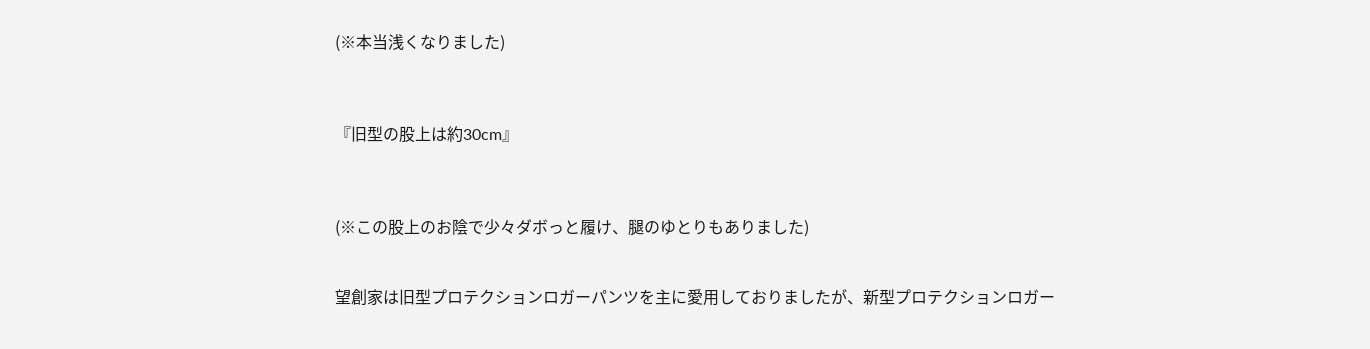(※本当浅くなりました)



『旧型の股上は約30cm』



(※この股上のお陰で少々ダボっと履け、腿のゆとりもありました)


望創家は旧型プロテクションロガーパンツを主に愛用しておりましたが、新型プロテクションロガー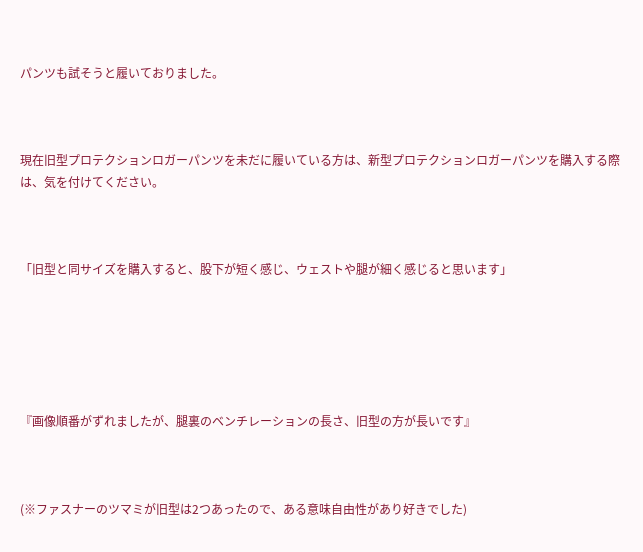パンツも試そうと履いておりました。



現在旧型プロテクションロガーパンツを未だに履いている方は、新型プロテクションロガーパンツを購入する際は、気を付けてください。



「旧型と同サイズを購入すると、股下が短く感じ、ウェストや腿が細く感じると思います」






『画像順番がずれましたが、腿裏のベンチレーションの長さ、旧型の方が長いです』



(※ファスナーのツマミが旧型は2つあったので、ある意味自由性があり好きでした)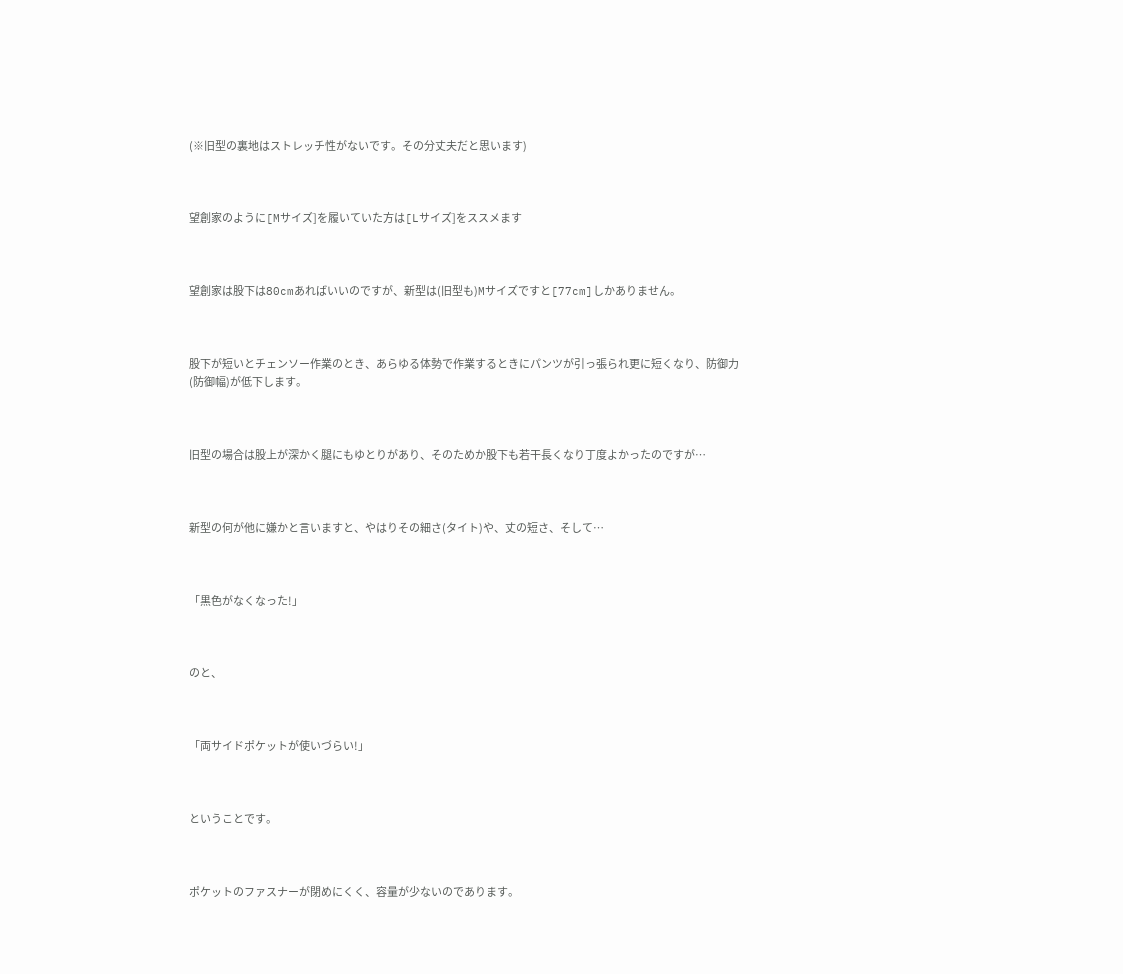(※旧型の裏地はストレッチ性がないです。その分丈夫だと思います)



望創家のように[Mサイズ]を履いていた方は[Lサイズ]をススメます



望創家は股下は80cmあればいいのですが、新型は(旧型も)Mサイズですと[77cm]しかありません。



股下が短いとチェンソー作業のとき、あらゆる体勢で作業するときにパンツが引っ張られ更に短くなり、防御力(防御幅)が低下します。



旧型の場合は股上が深かく腿にもゆとりがあり、そのためか股下も若干長くなり丁度よかったのですが…



新型の何が他に嫌かと言いますと、やはりその細さ(タイト)や、丈の短さ、そして…



「黒色がなくなった!」



のと、



「両サイドポケットが使いづらい!」



ということです。



ポケットのファスナーが閉めにくく、容量が少ないのであります。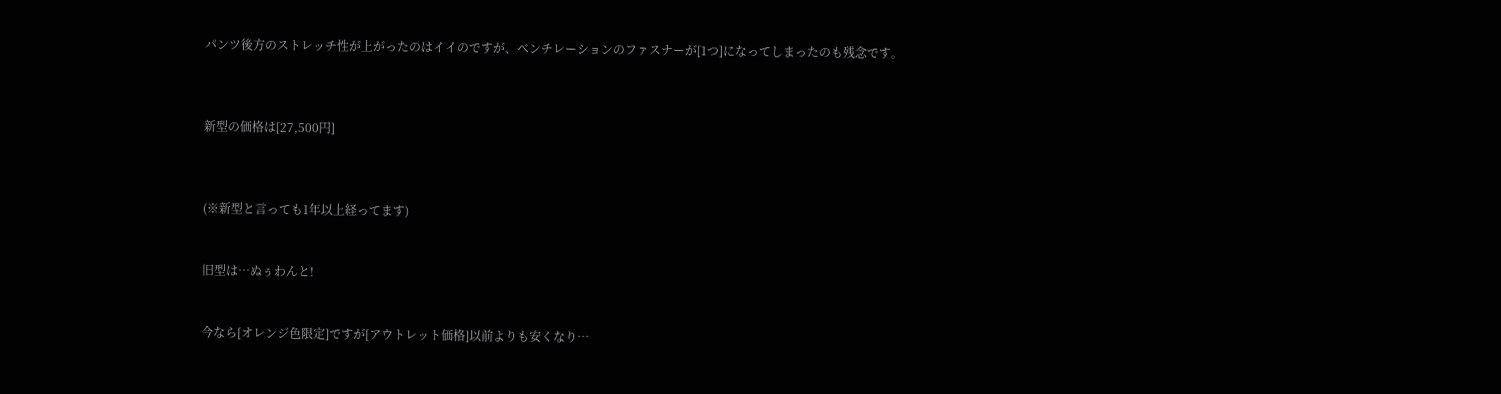パンツ後方のストレッチ性が上がったのはイイのですが、ベンチレーションのファスナーが[1つ]になってしまったのも残念です。



新型の価格は[27,500円]



(※新型と言っても1年以上経ってます)


旧型は…ぬぅわんと!


今なら[オレンジ色限定]ですが[アウトレット価格]以前よりも安くなり…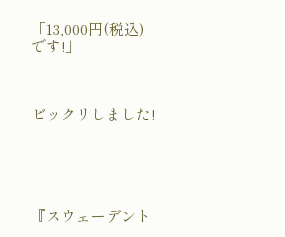「13,000円(税込)です!」



ビックリしました!





『スウェーデント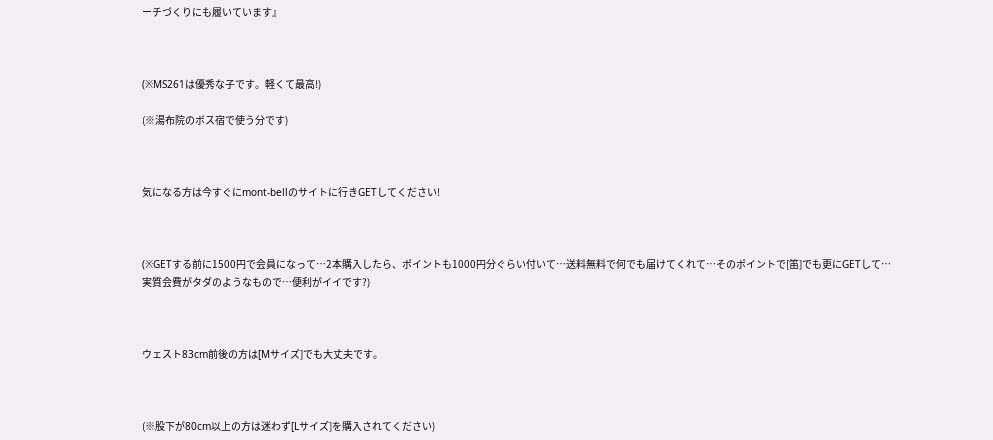ーチづくりにも履いています』



(※MS261は優秀な子です。軽くて最高!)

(※湯布院のボス宿で使う分です)



気になる方は今すぐにmont-bellのサイトに行きGETしてください!



(※GETする前に1500円で会員になって…2本購入したら、ポイントも1000円分ぐらい付いて…送料無料で何でも届けてくれて…そのポイントで[笛]でも更にGETして…実質会費がタダのようなもので…便利がイイです?)



ウェスト83cm前後の方は[Mサイズ]でも大丈夫です。



(※股下が80cm以上の方は迷わず[Lサイズ]を購入されてください)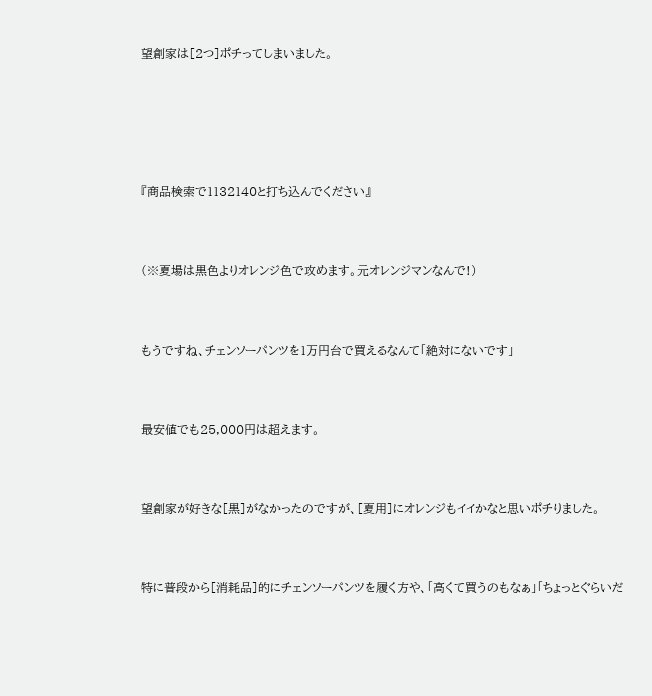望創家は[2つ]ポチってしまいました。






『商品検索で1132140と打ち込んでください』



(※夏場は黒色よりオレンジ色で攻めます。元オレンジマンなんで!)



もうですね、チェンソーパンツを1万円台で買えるなんて「絶対にないです」



最安値でも25,000円は超えます。



望創家が好きな[黒]がなかったのですが、[夏用]にオレンジもイイかなと思いポチりました。



特に普段から[消耗品]的にチェンソーパンツを履く方や、「高くて買うのもなぁ」「ちょっとぐらいだ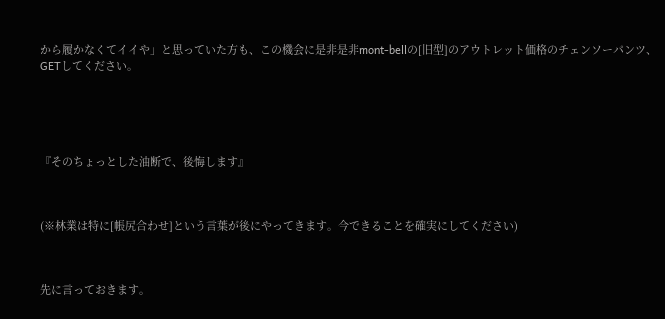から履かなくてイイや」と思っていた方も、この機会に是非是非mont-bellの[旧型]のアウトレット価格のチェンソーパンツ、GETしてください。





『そのちょっとした油断で、後悔します』



(※林業は特に[帳尻合わせ]という言葉が後にやってきます。今できることを確実にしてください)



先に言っておきます。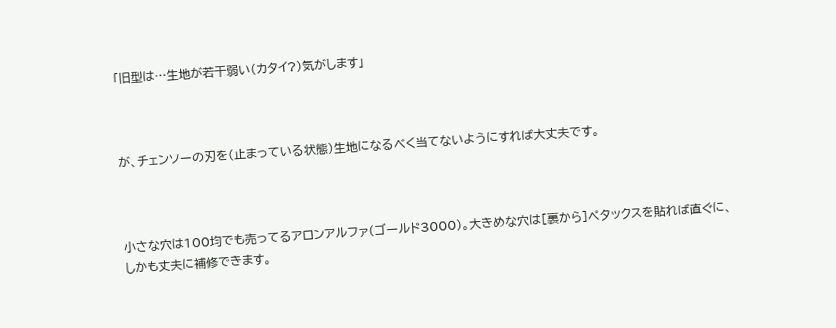「旧型は…生地が若干弱い(カタイ?)気がします」



が、チェンソーの刃を(止まっている状態)生地になるべく当てないようにすれば大丈夫です。



小さな穴は100均でも売ってるアロンアルファ(ゴールド3000)。大きめな穴は[裏から]ペタックスを貼れば直ぐに、しかも丈夫に補修できます。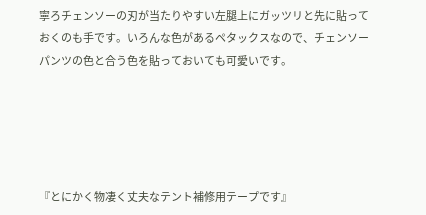寧ろチェンソーの刃が当たりやすい左腿上にガッツリと先に貼っておくのも手です。いろんな色があるペタックスなので、チェンソーパンツの色と合う色を貼っておいても可愛いです。





『とにかく物凄く丈夫なテント補修用テープです』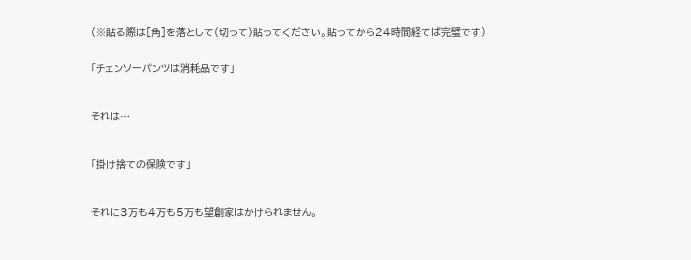(※貼る際は[角]を落として(切って)貼ってください。貼ってから24時間経てば完璧です)


「チェンソーパンツは消耗品です」



それは…



「掛け捨ての保険です」



それに3万も4万も5万も望創家はかけられません。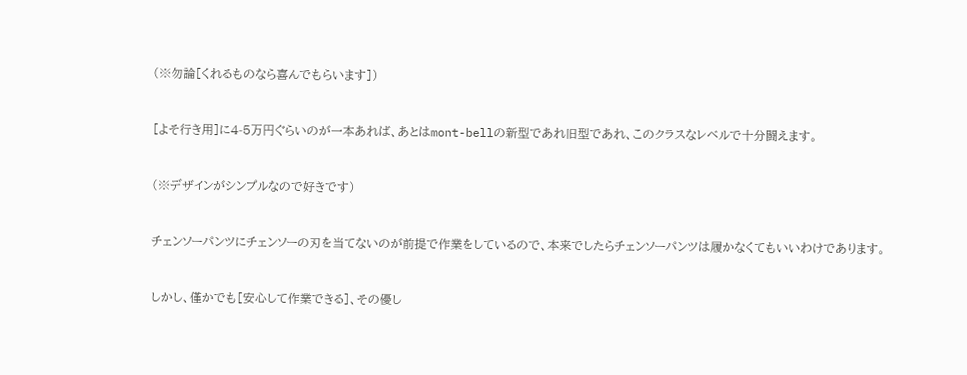(※勿論[くれるものなら喜んでもらいます])



[よそ行き用]に4-5万円ぐらいのが一本あれば、あとはmont-bellの新型であれ旧型であれ、このクラスなレベルで十分闘えます。



(※デザインがシンプルなので好きです)



チェンソーパンツにチェンソーの刃を当てないのが前提で作業をしているので、本来でしたらチェンソーパンツは履かなくてもいいわけであります。



しかし、僅かでも[安心して作業できる]、その優し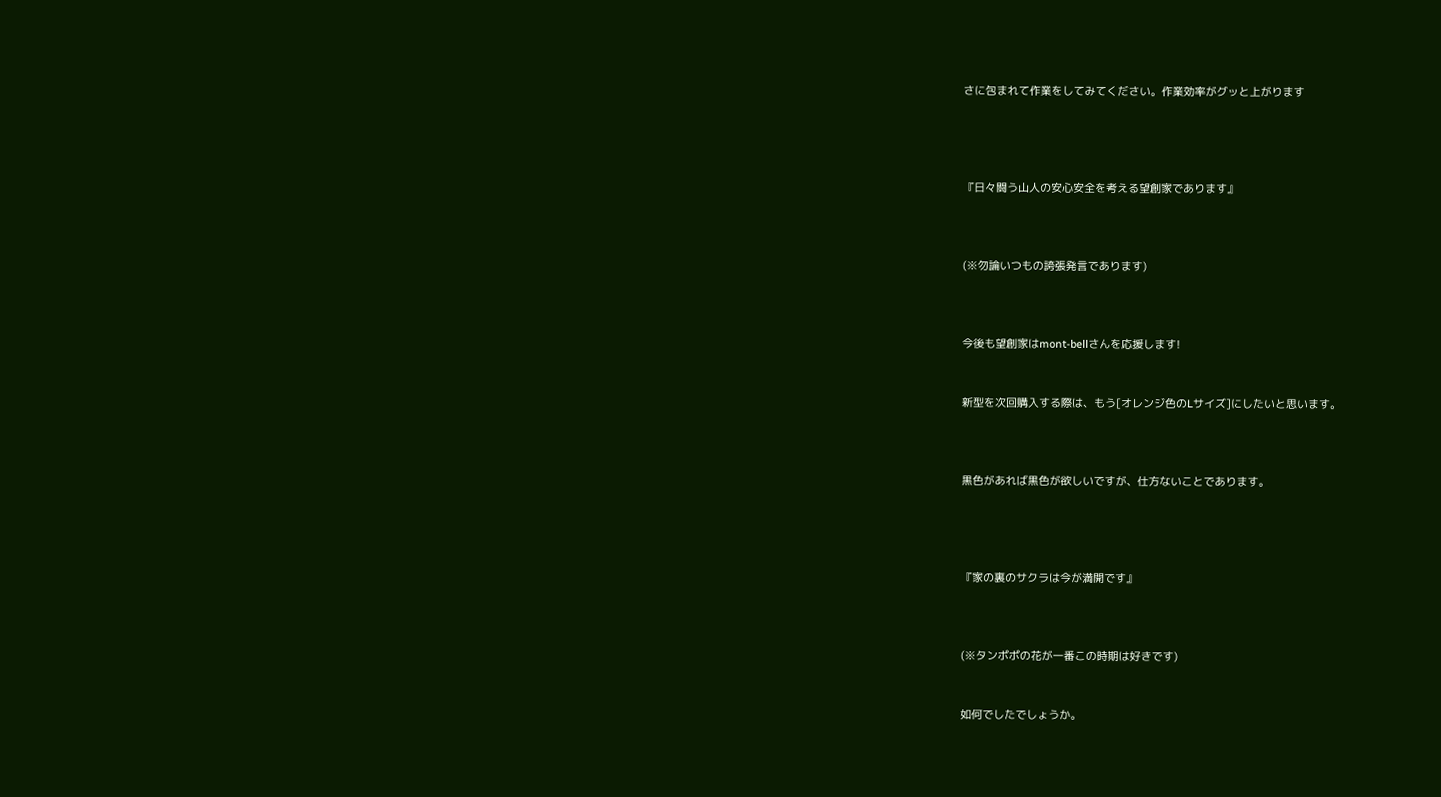さに包まれて作業をしてみてください。作業効率がグッと上がります




『日々闘う山人の安心安全を考える望創家であります』



(※勿論いつもの誇張発言であります)



今後も望創家はmont-bellさんを応援します!


新型を次回購入する際は、もう[オレンジ色のLサイズ]にしたいと思います。



黒色があれば黒色が欲しいですが、仕方ないことであります。




『家の裏のサクラは今が満開です』



(※タンポポの花が一番この時期は好きです)


如何でしたでしょうか。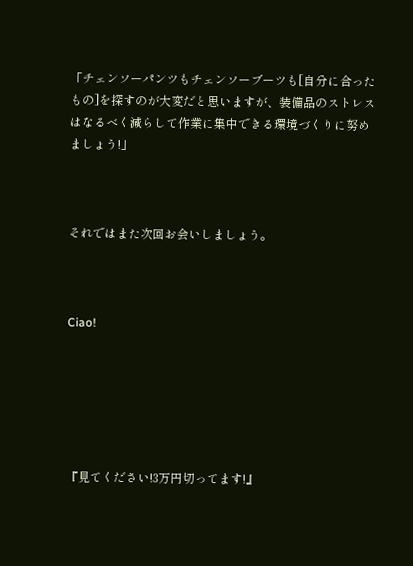「チェンソーパンツもチェンソーブーツも[自分に合ったもの]を探すのが大変だと思いますが、装備品のストレスはなるべく減らして作業に集中できる環境づくりに努めましょう!」



それではまた次回お会いしましょう。



Ciao!






『見てください!3万円切ってます!』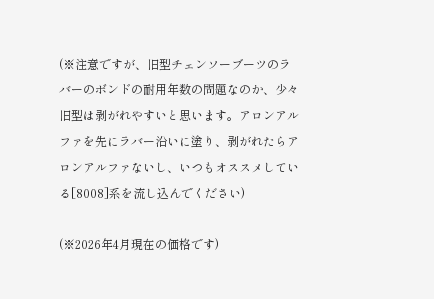(※注意ですが、旧型チェンソーブーツのラバーのボンドの耐用年数の問題なのか、少々旧型は剥がれやすいと思います。アロンアルファを先にラバー沿いに塗り、剥がれたらアロンアルファないし、いつもオススメしている[8008]系を流し込んでください)

(※2026年4月現在の価格です)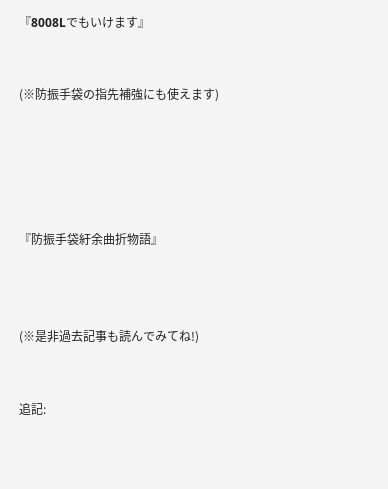『8008Lでもいけます』


(※防振手袋の指先補強にも使えます)





『防振手袋紆余曲折物語』



(※是非過去記事も読んでみてね!)


追記: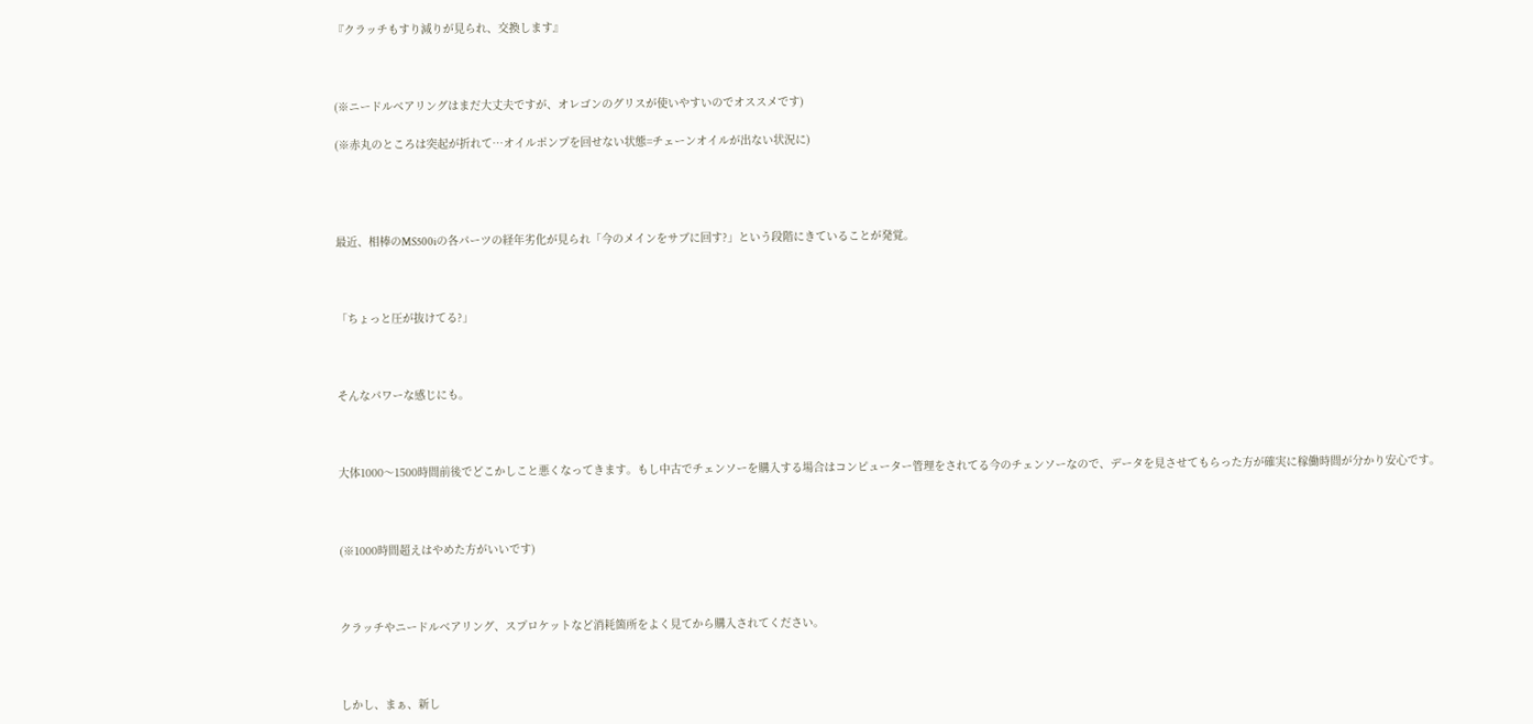『クラッチもすり減りが見られ、交換します』



(※ニードルベアリングはまだ大丈夫ですが、オレゴンのグリスが使いやすいのでオススメです)

(※赤丸のところは突起が折れて…オイルポンプを回せない状態=チェーンオイルが出ない状況に)




最近、相棒のMS500iの各パーツの経年劣化が見られ「今のメインをサブに回す?」という段階にきていることが発覚。



「ちょっと圧が抜けてる?」



そんなパワーな感じにも。



大体1000〜1500時間前後でどこかしこと悪くなってきます。もし中古でチェンソーを購入する場合はコンピューター管理をされてる今のチェンソーなので、データを見させてもらった方が確実に稼働時間が分かり安心です。



(※1000時間超えはやめた方がいいです)



クラッチやニードルベアリング、スプロケットなど消耗箇所をよく見てから購入されてください。



しかし、まぁ、新し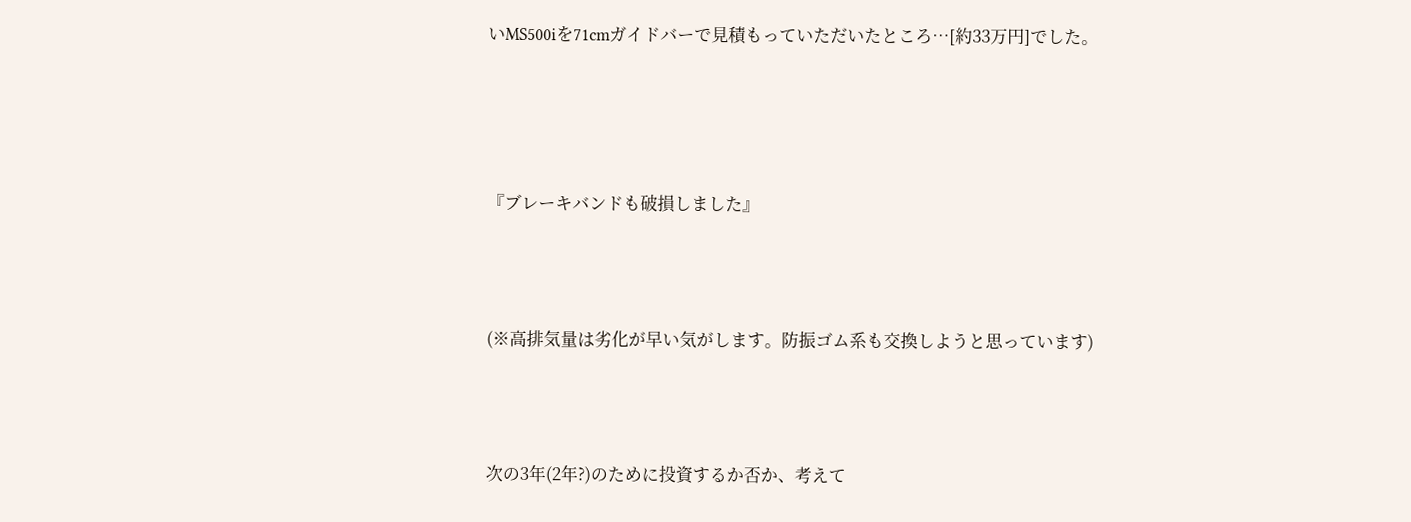いMS500iを71cmガイドバーで見積もっていただいたところ…[約33万円]でした。




『ブレーキバンドも破損しました』



(※高排気量は劣化が早い気がします。防振ゴム系も交換しようと思っています)



次の3年(2年?)のために投資するか否か、考えて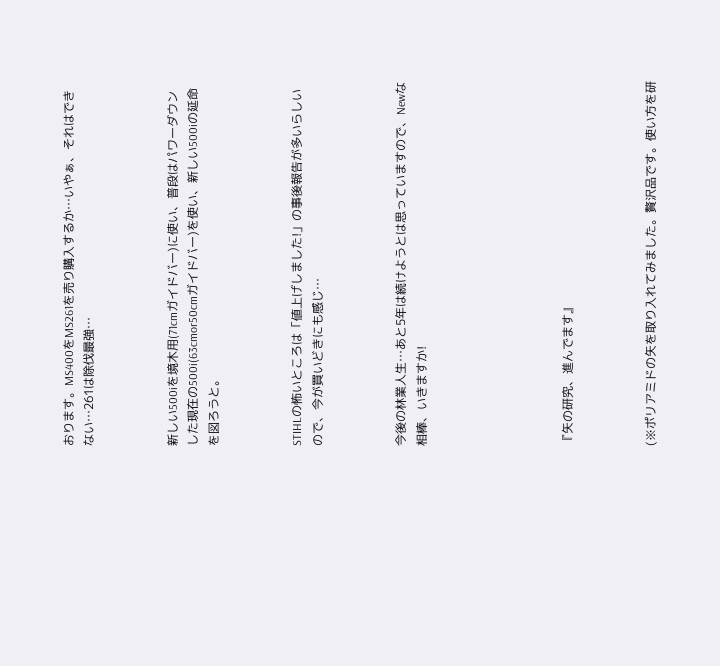おります。MS400をMS261を売り購入するか…いやぁ、それはできない…261は除伐最強…



新しい500iを境木用(71cmガイドバー)に使い、普段はパワーダウンした現在の500i(63cmor50cmガイドバー)を使い、新しい500iの延命を図ろうと。



STIHLの怖いところは「値上げしました!」の事後報告が多いらしいので、今が買いどきにも感じ…



今後の林業人生…あと5年は続けようとは思っていますので、Newな相棒、いきますか!






『矢の研究、進んでます』



(※ポリアミドの矢を取り入れてみました。贅沢品です。使い方を研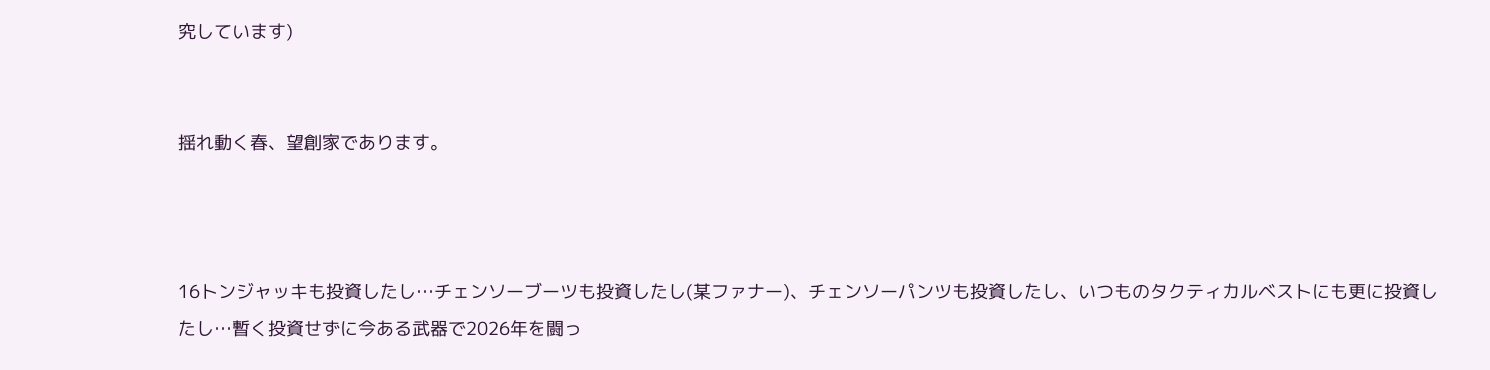究しています)


揺れ動く春、望創家であります。



16トンジャッキも投資したし…チェンソーブーツも投資したし(某ファナー)、チェンソーパンツも投資したし、いつものタクティカルベストにも更に投資したし…暫く投資せずに今ある武器で2026年を闘っ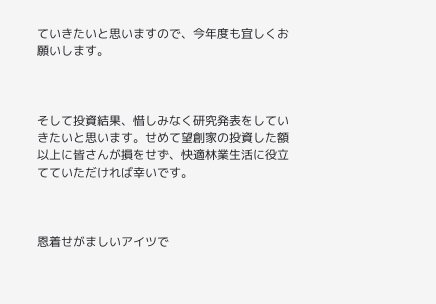ていきたいと思いますので、今年度も宜しくお願いします。



そして投資結果、惜しみなく研究発表をしていきたいと思います。せめて望創家の投資した額以上に皆さんが損をせず、快適林業生活に役立てていただければ幸いです。



恩着せがましいアイツで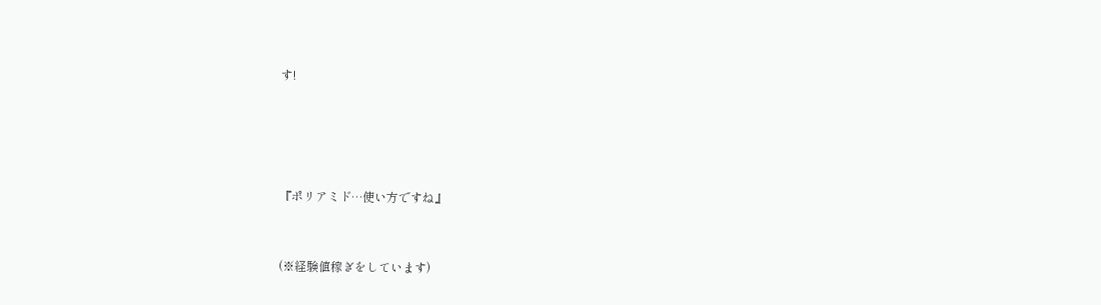す!






『ポリアミド…使い方ですね』



(※経験値稼ぎをしています)